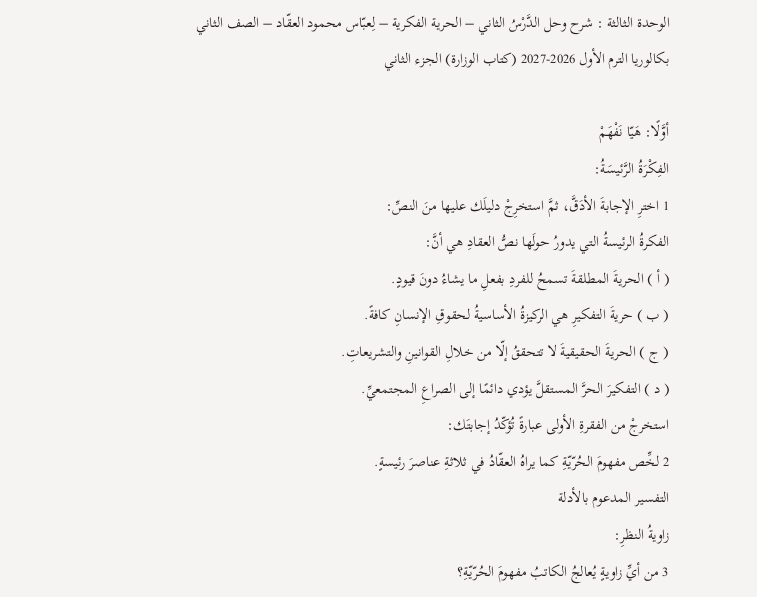الوحدة الثالثة : شرح وحل الدَّرْسُ الثاني – الحرية الفكرية – لِعبّاس محمود العقّاد – الصف الثاني بكالوريا الترم الأول 2026-2027 (كتاب الوزارة) الجزء الثاني

أوَّلًا: هَيّا نَفْهَمْ
الفِكْرَةُ الرَّئيسَةُ:
1 اخترِ الإجابةَ الأدَقَّ، ثمَّ استخرِجْ دليلَك عليها منَ النصِّ:
الفكرةُ الرئيسةُ التي يدورُ حولَها نصُّ العقادِ هي أنَّ:
( أ ) الحريةَ المطلقةَ تسمحُ للفردِ بفعلِ ما يشاءُ دونَ قيودٍ.
( ب ) حريةَ التفكيرِ هي الركيزةُ الأساسيةُ لحقوقِ الإنسانِ كافةً.
( ج ) الحريةَ الحقيقيةَ لا تتحققُ إلّا من خلالِ القوانينِ والتشريعاتِ.
( د ) التفكيرَ الحرَّ المستقلَّ يؤدي دائمًا إلى الصراعِ المجتمعيِّ.
استخرجْ من الفقرةِ الأولى عبارةً تُؤكّدُ إجابتَك:
2 لخِّص مفهومَ الحُرّيّةِ كما يراهُ العقّادُ في ثلاثةِ عناصرَ رئيسةٍ.
التفسير المدعوم بالأدلة
زاويةُ النظرِ:
3 من أيِّ زاويةٍ يُعالجُ الكاتبُ مفهومَ الحُرّيّةِ؟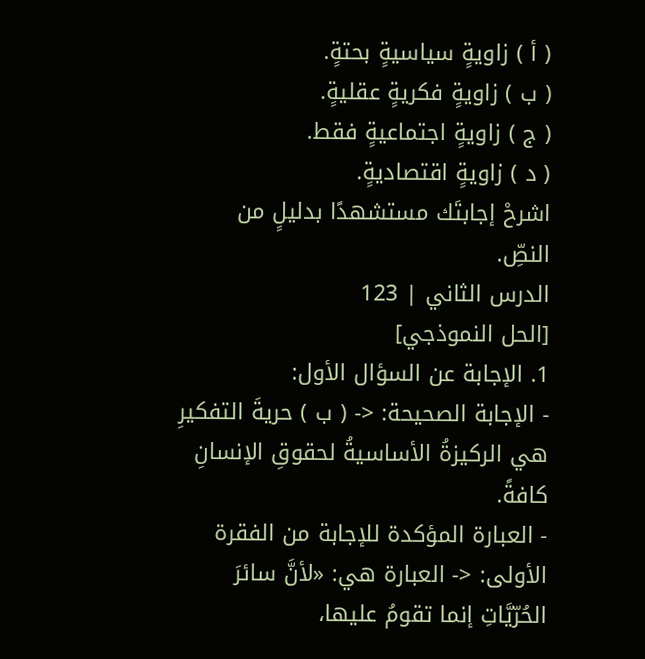( أ ) زاويةٍ سياسيةٍ بحتةٍ.
( ب ) زاويةٍ فكريةٍ عقليةٍ.
( ج ) زاويةٍ اجتماعيةٍ فقط.
( د ) زاويةٍ اقتصاديةٍ.
اشرحْ إجابتَك مستشهدًا بدليلٍ من النصِّ.
الدرس الثاني | 123
[الحل النموذجي]
1. الإجابة عن السؤال الأول:
- الإجابة الصحيحة: <- ( ب ) حريةَ التفكيرِ هي الركيزةُ الأساسيةُ لحقوقِ الإنسانِ كافةً.
- العبارة المؤكدة للإجابة من الفقرة الأولى: <- العبارة هي: «لأنَّ سائرَ الحُرّيَّاتِ إنما تقومُ عليها،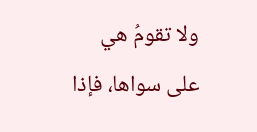ولا تقومُ هي على سواها، فإذا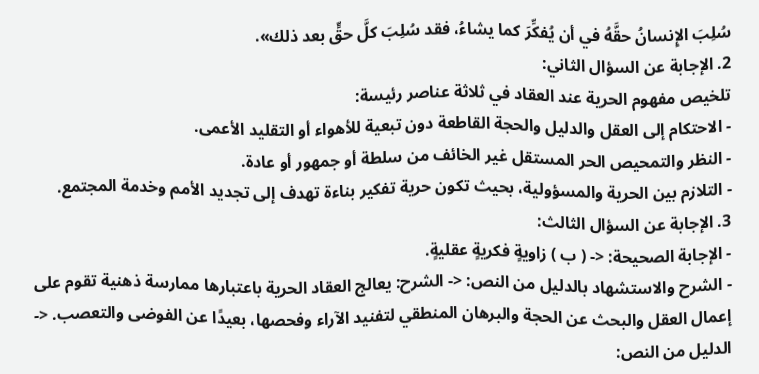سُلِبَ الإِنسانُ حقَّهُ في أن يُفكِّرَ كما يشاءُ، فقد سُلِبَ كلَّ حقٍّ بعد ذلك».
2. الإجابة عن السؤال الثاني:
تلخيص مفهوم الحرية عند العقاد في ثلاثة عناصر رئيسة:
- الاحتكام إلى العقل والدليل والحجة القاطعة دون تبعية للأهواء أو التقليد الأعمى.
- النظر والتمحيص الحر المستقل غير الخائف من سلطة أو جمهور أو عادة.
- التلازم بين الحرية والمسؤولية، بحيث تكون حرية تفكير بناءة تهدف إلى تجديد الأمم وخدمة المجتمع.
3. الإجابة عن السؤال الثالث:
- الإجابة الصحيحة: <- ( ب ) زاويةٍ فكريةٍ عقليةٍ.
- الشرح والاستشهاد بالدليل من النص: <- الشرح: يعالج العقاد الحرية باعتبارها ممارسة ذهنية تقوم على إعمال العقل والبحث عن الحجة والبرهان المنطقي لتفنيد الآراء وفحصها، بعيدًا عن الفوضى والتعصب. <- الدليل من النص: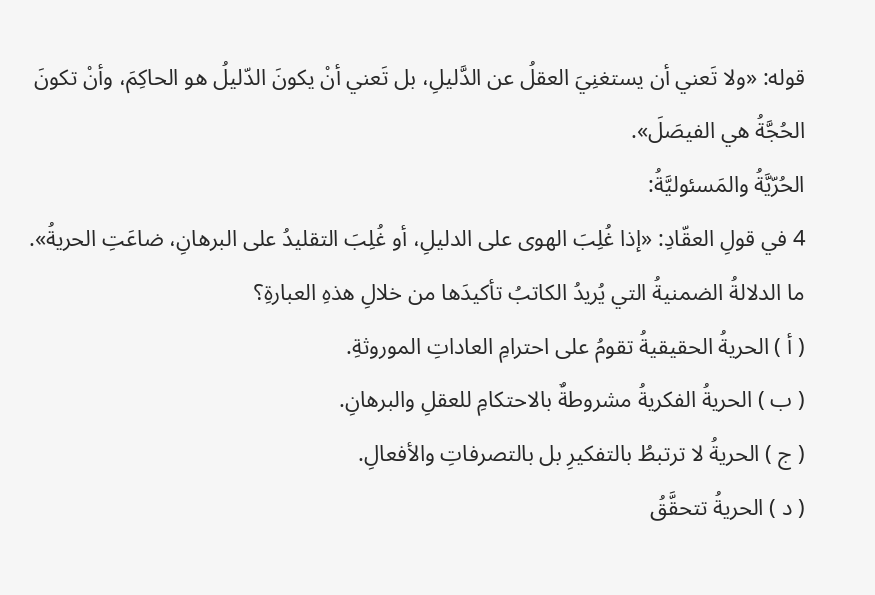قوله: «ولا تَعني أن يستغنِيَ العقلُ عن الدَّليلِ، بل تَعني أنْ يكونَ الدّليلُ هو الحاكِمَ، وأنْ تكونَ الحُجَّةُ هي الفيصَلَ».
الحُرّيَّةُ والمَسئوليَّةُ:
4 في قولِ العقّادِ: «إذا غُلِبَ الهوى على الدليلِ، أو غُلِبَ التقليدُ على البرهانِ، ضاعَتِ الحريةُ».
ما الدلالةُ الضمنيةُ التي يُريدُ الكاتبُ تأكيدَها من خلالِ هذهِ العبارةِ؟
( أ ) الحريةُ الحقيقيةُ تقومُ على احترامِ العاداتِ الموروثةِ.
( ب ) الحريةُ الفكريةُ مشروطةٌ بالاحتكامِ للعقلِ والبرهانِ.
( ج ) الحريةُ لا ترتبطُ بالتفكيرِ بل بالتصرفاتِ والأفعالِ.
( د ) الحريةُ تتحقَّقُ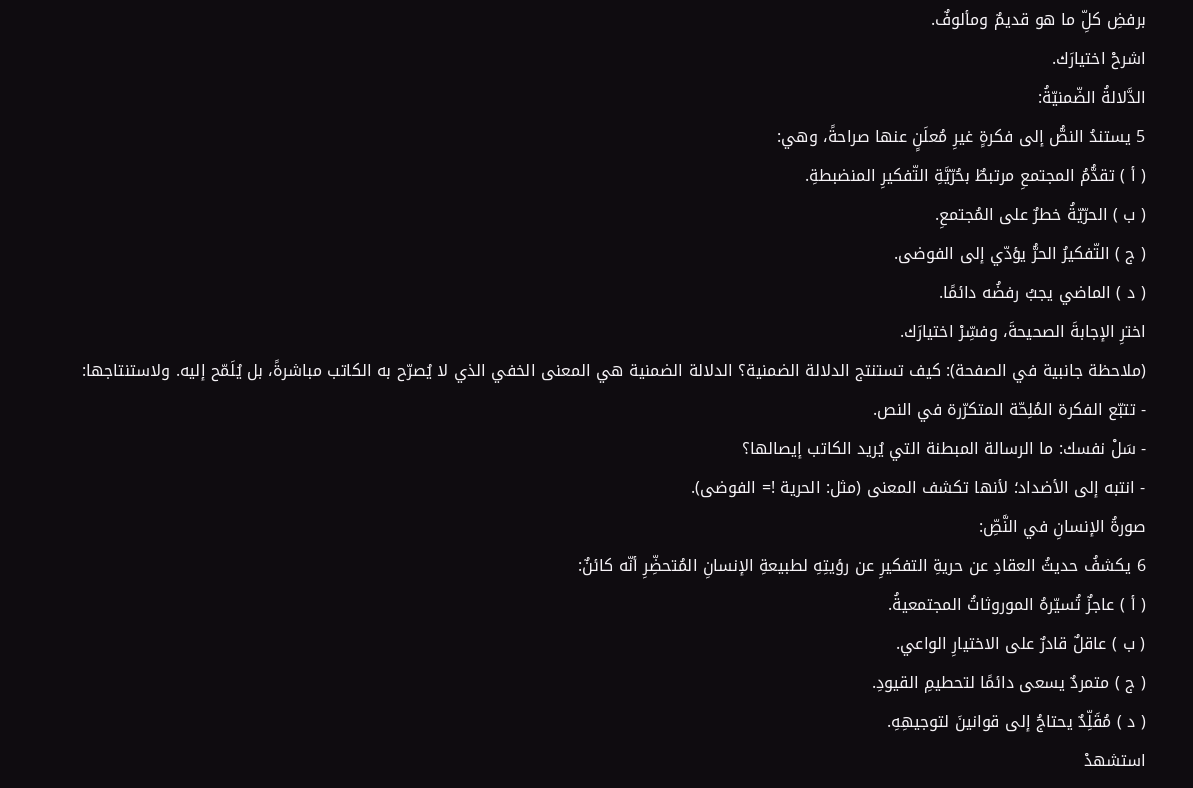برفضِ كلِّ ما هو قديمٌ ومألوفٌ.
اشرحْ اختيارَك.
الدَّلالةُ الضّمنيّةُ:
5 يستندُ النصُّ إلى فكرةٍ غيرِ مُعلَنٍ عنها صراحةً، وهي:
( أ ) تقدُّمُ المجتمعِ مرتبطٌ بحُرّيَّةِ التّفكيرِ المنضبطةِ.
( ب ) الحرّيّةُ خطرٌ على المُجتمعِ.
( ج ) التّفكيرُ الحرُّ يؤدّي إلى الفوضى.
( د ) الماضي يجبُ رفضُه دائمًا.
اخترِ الإجابةَ الصحيحةَ، وفسِّرْ اختيارَك.
(ملاحظة جانبية في الصفحة): كيف تستنتج الدلالة الضمنية؟ الدلالة الضمنية هي المعنى الخفي الذي لا يُصرّح به الكاتب مباشرةً، بل يُلَمّح إليه. ولاستنتاجها:
- تتبّع الفكرة المُلِحّة المتكرّرة في النص.
- سَلْ نفسك: ما الرسالة المبطنة التي يُريد الكاتب إيصالها؟
- انتبه إلى الأضداد؛ لأنها تكشف المعنى (مثل: الحرية != الفوضى).
صورةُ الإنسانِ في النَّصِّ:
6 يكشفُ حديثُ العقادِ عن حريةِ التفكيرِ عن رؤيتِهِ لطبيعةِ الإنسانِ المُتحضِّرِ أنّه كائنٌ:
( أ ) عاجزٌ تُسيّرهُ الموروثاتُ المجتمعيةُ.
( ب ) عاقلٌ قادرٌ على الاختيارِ الواعي.
( ج ) متمردٌ يسعى دائمًا لتحطيمِ القيودِ.
( د ) مُقَلِّدٌ يحتاجُ إلى قوانينَ لتوجيهِهِ.
استشهدْ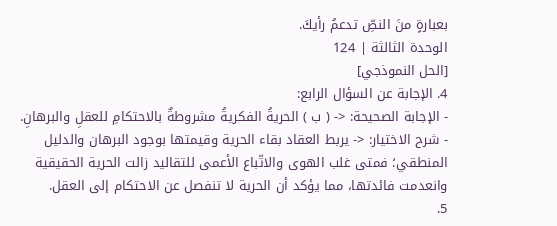بعبارةٍ منَ النصِّ تدعمُ رأيكَ.
الوحدة الثالثة | 124
[الحل النموذجي]
4. الإجابة عن السؤال الرابع:
- الإجابة الصحيحة: <- ( ب ) الحريةُ الفكريةُ مشروطةٌ بالاحتكامِ للعقلِ والبرهانِ.
- شرح الاختيار: <- يربط العقاد بقاء الحرية وقيمتها بوجود البرهان والدليل المنطقي؛ فمتى غلب الهوى والاتّباع الأعمى للتقاليد زالت الحرية الحقيقية وانعدمت فائدتها، مما يؤكد أن الحرية لا تنفصل عن الاحتكام إلى العقل.
5.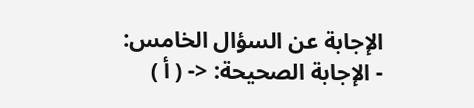الإجابة عن السؤال الخامس:
- الإجابة الصحيحة: <- ( أ )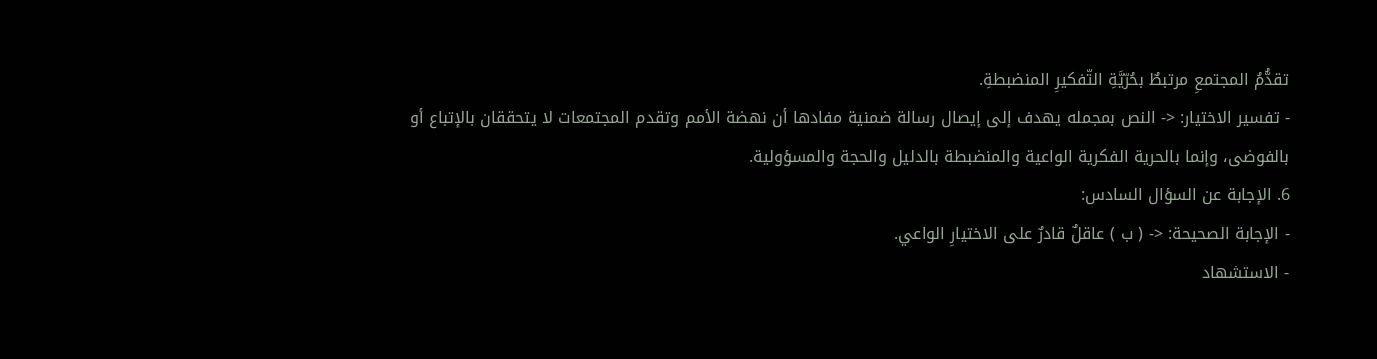تقدُّمُ المجتمعِ مرتبطٌ بحُرّيَّةِ التّفكيرِ المنضبطةِ.
- تفسير الاختيار: <- النص بمجمله يهدف إلى إيصال رسالة ضمنية مفادها أن نهضة الأمم وتقدم المجتمعات لا يتحققان بالإتباع أو بالفوضى، وإنما بالحرية الفكرية الواعية والمنضبطة بالدليل والحجة والمسؤولية.
6. الإجابة عن السؤال السادس:
- الإجابة الصحيحة: <- ( ب ) عاقلٌ قادرٌ على الاختيارِ الواعي.
- الاستشهاد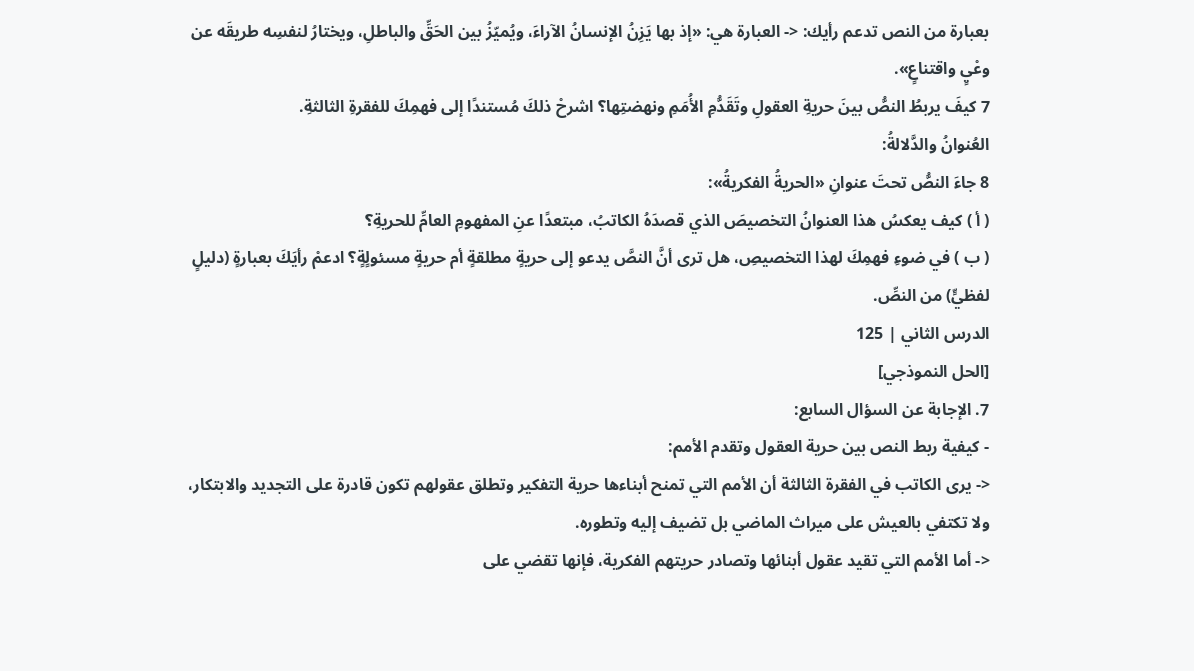بعبارة من النص تدعم رأيك: <- العبارة هي: «إذ بها يَزِنُ الإنسانُ الآراءَ، ويُميّزُ بين الحَقِّ والباطلِ، ويختارُ لنفسِه طريقَه عن وعْيٍ واقتناعٍ».
7 كيفَ يربطُ النصُّ بينَ حريةِ العقولِ وتَقَدُّمِ الأُمَمِ ونهضتِها؟ اشرحْ ذلكَ مُستندًا إلى فهمِكَ للفقرةِ الثالثةِ.
العُنوانُ والدَّلالةُ:
8 جاءَ النصُّ تحتَ عنوانِ «الحريةُ الفكريةُ»:
( أ ) كيف يعكسُ هذا العنوانُ التخصيصَ الذي قصدَهُ الكاتبُ، مبتعدًا عنِ المفهومِ العامِّ للحريةِ؟
( ب ) في ضوءِ فهمِكَ لهذا التخصيصِ، هل ترى أنَّ النصَّ يدعو إلى حريةٍ مطلقةٍ أم حريةٍ مسئولٍةٍ؟ ادعمْ رأيَكَ بعبارةٍ (دليلٍ لفظيٍّ) من النصِّ.
الدرس الثاني | 125
[الحل النموذجي]
7. الإجابة عن السؤال السابع:
- كيفية ربط النص بين حرية العقول وتقدم الأمم:
<- يرى الكاتب في الفقرة الثالثة أن الأمم التي تمنح أبناءها حرية التفكير وتطلق عقولهم تكون قادرة على التجديد والابتكار، ولا تكتفي بالعيش على ميراث الماضي بل تضيف إليه وتطوره.
<- أما الأمم التي تقيد عقول أبنائها وتصادر حريتهم الفكرية، فإنها تقضي على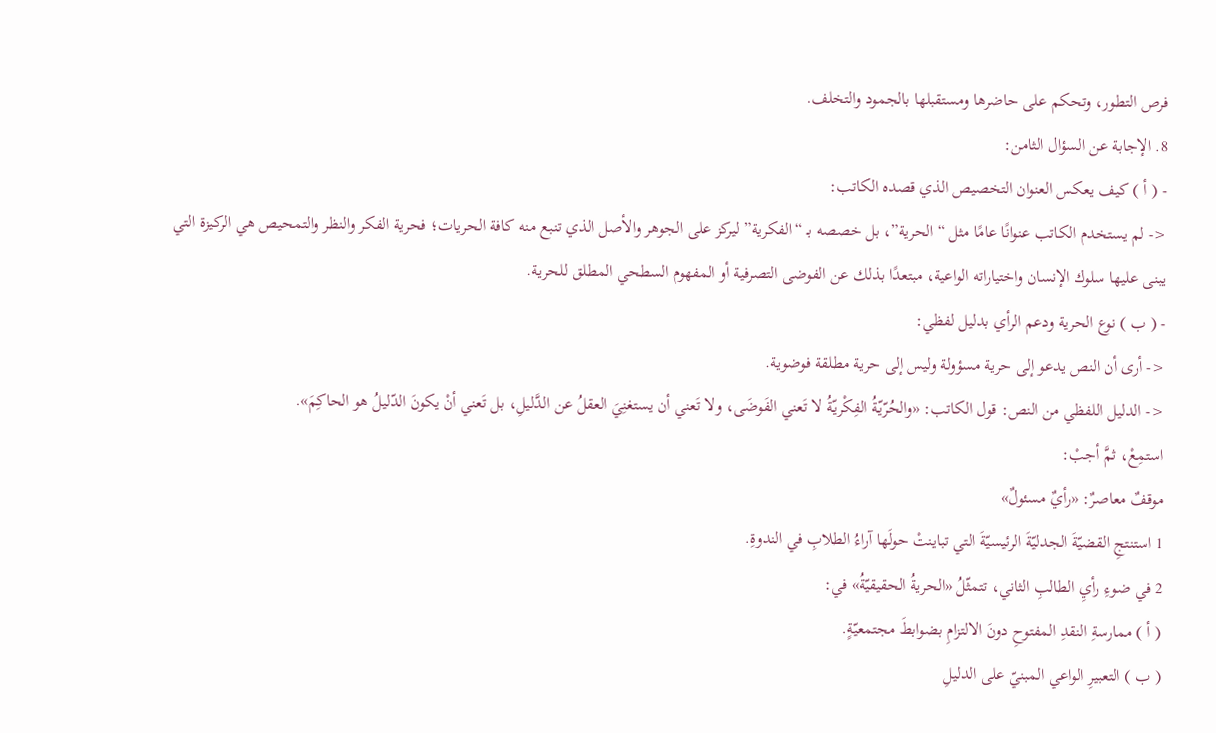فرص التطور، وتحكم على حاضرها ومستقبلها بالجمود والتخلف.
8. الإجابة عن السؤال الثامن:
- ( أ ) كيف يعكس العنوان التخصيص الذي قصده الكاتب:
<- لم يستخدم الكاتب عنوانًا عامًا مثل “الحرية”، بل خصصه بـ “الفكرية” ليركز على الجوهر والأصل الذي تنبع منه كافة الحريات؛ فحرية الفكر والنظر والتمحيص هي الركيزة التي يبنى عليها سلوك الإنسان واختياراته الواعية، مبتعدًا بذلك عن الفوضى التصرفية أو المفهوم السطحي المطلق للحرية.
- ( ب ) نوع الحرية ودعم الرأي بدليل لفظي:
<- أرى أن النص يدعو إلى حرية مسؤولة وليس إلى حرية مطلقة فوضوية.
<- الدليل اللفظي من النص: قول الكاتب: «والحُرّيّةُ الفِكْريّةُ لا تَعني الفَوضَى، ولا تَعني أن يستغنِيَ العقلُ عن الدَّليلِ، بل تَعني أنْ يكونَ الدّليلُ هو الحاكِمَ».
استمِعْ، ثمَّ أجبْ:
موقفٌ معاصرٌ: «رأيٌ مسئولٌ»
1 استنتجِ القضيّةَ الجدليّةَ الرئيسيّةَ التي تباينتْ حولَها آراءُ الطلابِ في الندوةِ.
2 في ضوءِ رأيِ الطالبِ الثاني، تتمثّلُ «الحريةُ الحقيقيّةُ» في:
( أ ) ممارسةِ النقدِ المفتوحِ دونَ الالتزامِ بضوابطَ مجتمعيّةٍ.
( ب ) التعبيرِ الواعي المبنيّ على الدليلِ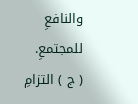والنافعِ للمجتمعِ.
( ج ) التزامِ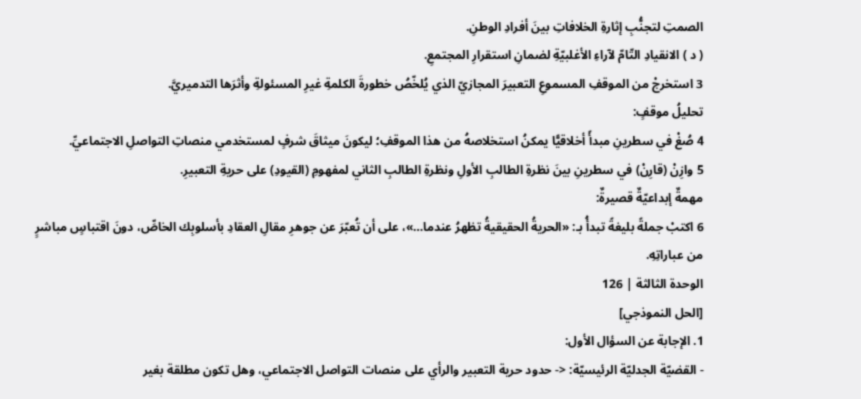الصمتِ لتجنُّبِ إثارةِ الخلافاتِ بينَ أفرادِ الوطنِ.
( د ) الانقيادِ التّامّ لآراءِ الأغلبيّةِ لضمانِ استقرارِ المجتمعِ.
3 استخرجْ من الموقفِ المسموعِ التعبيرَ المجازيّ الذي يُلخّصُ خطورةَ الكلمةِ غيرِ المسئولةِ وأثرَها التدميريَّ.
تحليلُ موقفٍ:
4 صُغْ في سطرينِ مبدأً أخلاقيًّا يمكنُ استخلاصهُ من هذا الموقفِ؛ ليكونَ ميثاقَ شرفٍ لمستخدمي منصاتِ التواصلِ الاجتماعيِّ.
5 وازِنْ (قارِنْ) في سطرينِ بينَ نظرةِ الطالبِ الأولِ ونظرةِ الطالبِ الثاني لمفهومِ (القيودِ) على حريةِ التعبيرِ.
مهمةٌ إبداعيّةٌ قصيرةٌ:
6 اكتبْ جملةً بليغةً تبدأُ بـ: «الحريةُ الحقيقيةُ تظهرُ عندما…»، على أن تُعبّرَ عن جوهرِ مقالِ العقادِ بأسلوبِك الخاصِّ، دونَ اقتباسٍ مباشرٍ من عباراتِهِ.
الوحدة الثالثة | 126
[الحل النموذجي]
1. الإجابة عن السؤال الأول:
- القضيّة الجدليّة الرئيسيّة: <- حدود حرية التعبير والرأي على منصات التواصل الاجتماعي، وهل تكون مطلقة بغير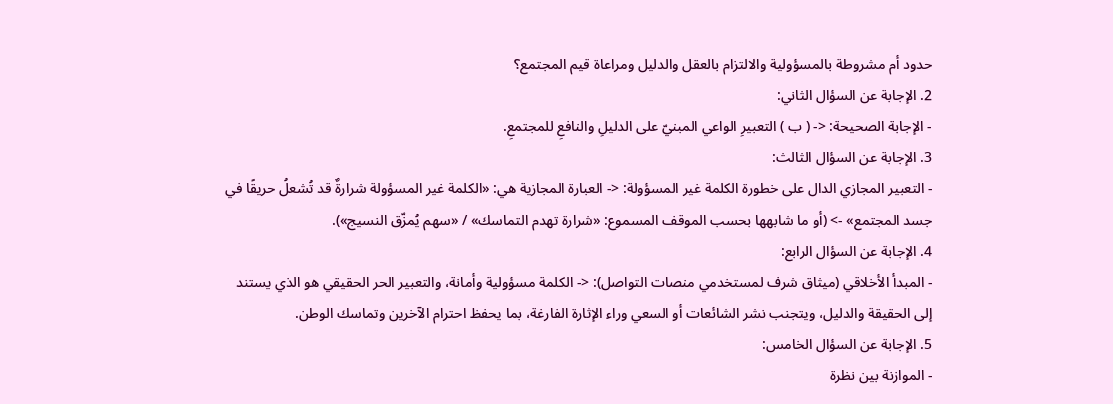حدود أم مشروطة بالمسؤولية والالتزام بالعقل والدليل ومراعاة قيم المجتمع؟
2. الإجابة عن السؤال الثاني:
- الإجابة الصحيحة: <- ( ب ) التعبيرِ الواعي المبنيّ على الدليلِ والنافعِ للمجتمعِ.
3. الإجابة عن السؤال الثالث:
- التعبير المجازي الدال على خطورة الكلمة غير المسؤولة: <- العبارة المجازية هي: «الكلمة غير المسؤولة شرارةٌ قد تُشعلُ حريقًا في جسد المجتمع» -> (أو ما شابهها بحسب الموقف المسموع: «شرارة تهدم التماسك» / «سهم يُمزّق النسيج»).
4. الإجابة عن السؤال الرابع:
- المبدأ الأخلاقي (ميثاق شرف لمستخدمي منصات التواصل): <- الكلمة مسؤولية وأمانة، والتعبير الحر الحقيقي هو الذي يستند إلى الحقيقة والدليل، ويتجنب نشر الشائعات أو السعي وراء الإثارة الفارغة، بما يحفظ احترام الآخرين وتماسك الوطن.
5. الإجابة عن السؤال الخامس:
- الموازنة بين نظرة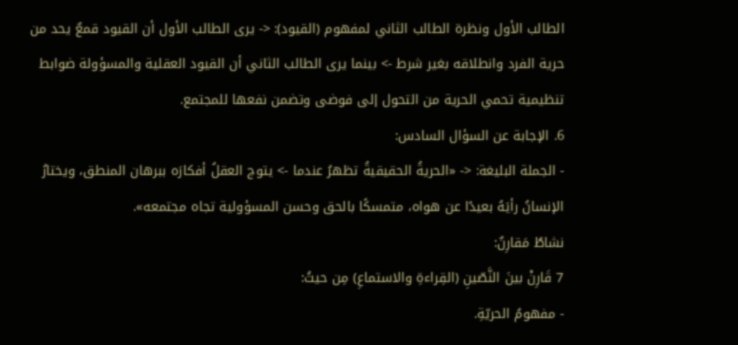الطالب الأول ونظرة الطالب الثاني لمفهوم (القيود): <- يرى الطالب الأول أن القيود قمعٌ يحد من حرية الفرد وانطلاقه بغير شرط -> بينما يرى الطالب الثاني أن القيود العقلية والمسؤولة ضوابط تنظيمية تحمي الحرية من التحول إلى فوضى وتضمن نفعها للمجتمع.
6. الإجابة عن السؤال السادس:
- الجملة البليغة: <- «الحريةُ الحقيقيةُ تظهرُ عندما -> يتوج العقلُ أفكارَه ببرهان المنطق، ويختارُ الإنسانُ رأيَهُ بعيدًا عن هواه، متمسكًا بالحق وحسن المسؤولية تجاه مجتمعه».
نشاطٌ مَقارِنٌ:
7 قَارِنْ بينَ النَّصّينِ (القِراءةِ والاستماعِ) مِن حيثُ:
- مفهومُ الحريّةِ.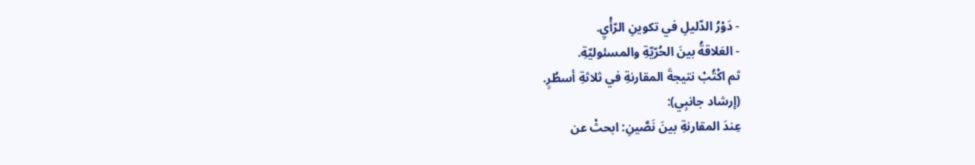- دَوْرُ الدّليلِ في تكوينِ الرّأْيِ.
- العَلاقةُ بينَ الحُرّيّةِ والمسئوليّةِ.
ثم اكْتُبْ نتيجةَ المقارنةِ في ثلاثةِ أسطُرٍ.
(إرشاد جانبِي):
عِندَ المقارنةِ بينَ نَصَّينِ: ابحثْ عن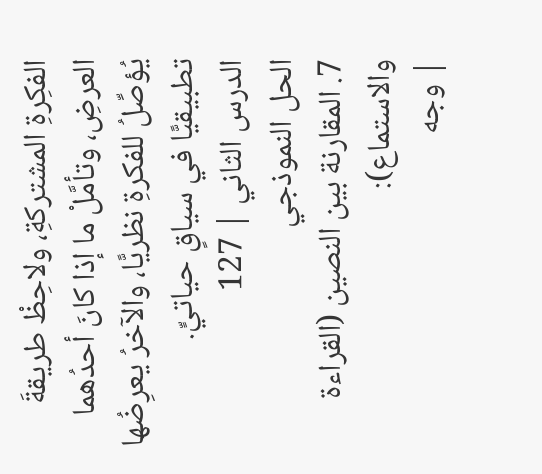الفكِرةِ المشتركةِ، ولاحِظْ طريقةَ العرضِ، وتأمَّلْ ما إذا كانَ أحدُهما يُؤصِّلُ للفكرةِ نظريًّا، والآخرُ يعرِضُها تطبيقيًّا في سياقٍ حياتيٍّ.
الدرس الثاني | 127
الحل النموذجي
7. المقارنة بين النصين (القراءة والاستماع):
| وجه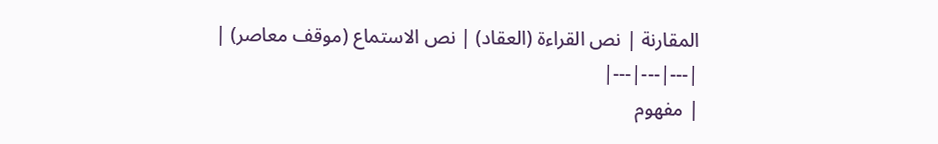المقارنة | نص القراءة (العقاد) | نص الاستماع (موقف معاصر) |
|---|---|---|
| مفهوم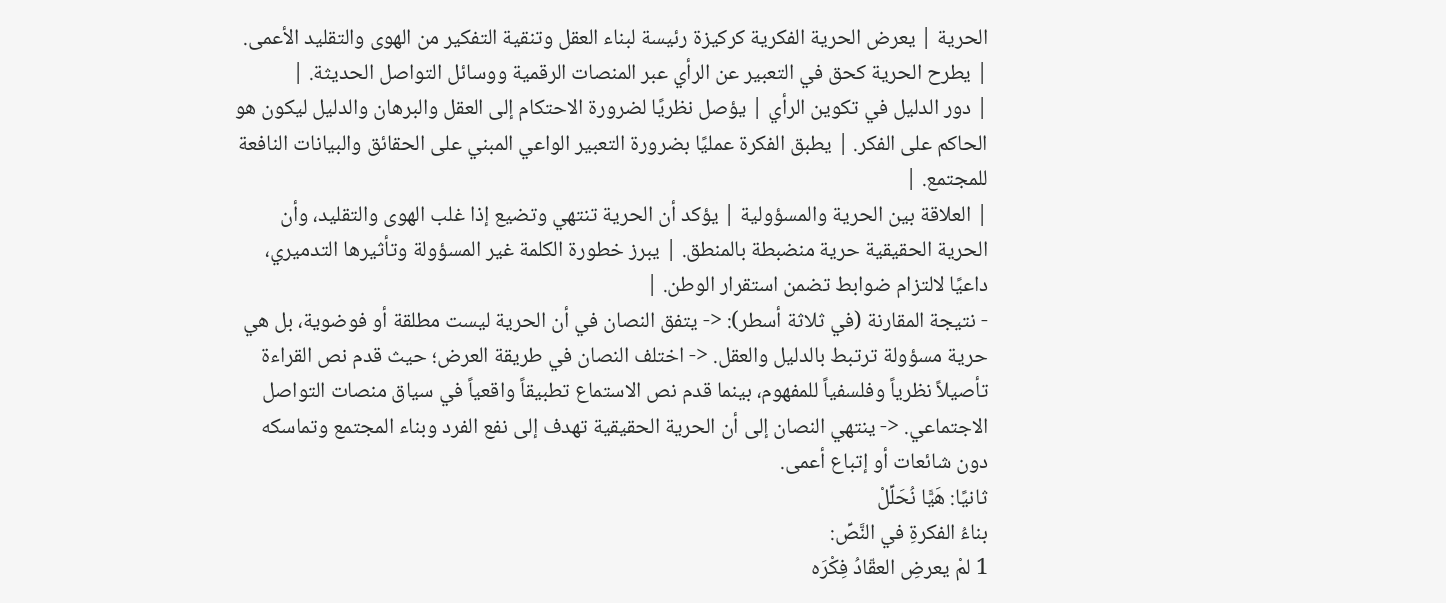الحرية | يعرض الحرية الفكرية كركيزة رئيسة لبناء العقل وتنقية التفكير من الهوى والتقليد الأعمى. | يطرح الحرية كحق في التعبير عن الرأي عبر المنصات الرقمية ووسائل التواصل الحديثة. |
| دور الدليل في تكوين الرأي | يؤصل نظريًا لضرورة الاحتكام إلى العقل والبرهان والدليل ليكون هو الحاكم على الفكر. | يطبق الفكرة عمليًا بضرورة التعبير الواعي المبني على الحقائق والبيانات النافعة للمجتمع. |
| العلاقة بين الحرية والمسؤولية | يؤكد أن الحرية تنتهي وتضيع إذا غلب الهوى والتقليد، وأن الحرية الحقيقية حرية منضبطة بالمنطق. | يبرز خطورة الكلمة غير المسؤولة وتأثيرها التدميري، داعيًا لالتزام ضوابط تضمن استقرار الوطن. |
- نتيجة المقارنة (في ثلاثة أسطر): <- يتفق النصان في أن الحرية ليست مطلقة أو فوضوية، بل هي حرية مسؤولة ترتبط بالدليل والعقل. <- اختلف النصان في طريقة العرض؛ حيث قدم نص القراءة تأصيلاً نظرياً وفلسفياً للمفهوم، بينما قدم نص الاستماع تطبيقاً واقعياً في سياق منصات التواصل الاجتماعي. <- ينتهي النصان إلى أن الحرية الحقيقية تهدف إلى نفع الفرد وبناء المجتمع وتماسكه دون شائعات أو إتباع أعمى.
ثانيًا: هَيًّا نُحَلِّلْ
بناءُ الفكرةِ في النَّصِّ:
1 لمْ يعرضِ العقّادُ فِكْرَه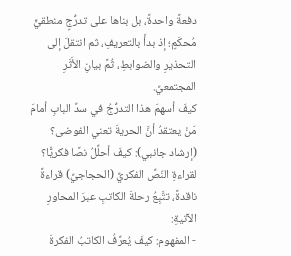دفعةً واحدةً، بل بناها على تدرُّجٍ منطقيٍّ مُحكَمٍ؛ إذ بدأَ بالتعريفِ، ثم انتقلَ إلى التحذيرِ والضوابطِ، ثُمَّ بيانِ الأَثَرِ المجتمعيِّ.
كيفَ أسهمَ هذا التدرُّجُ في سدِّ البابِ أمامَ مَنْ يعتقدُ أنَّ الحريةَ تعني الفوضى؟
(إرشاد جانبي): كيفَ أحلِّلُ نصًا فكريًّا؟ لقراءةِ النّصِّ الفكريِّ (الحجاجيِّ) قراءةً ناقدةً، تتَّبِعُ رحلةَ الكاتبِ عبرَ المحاورِ الآتيةِ:
- المفهوم: كيفَ يُعرِّفُ الكاتبُ الفكرةَ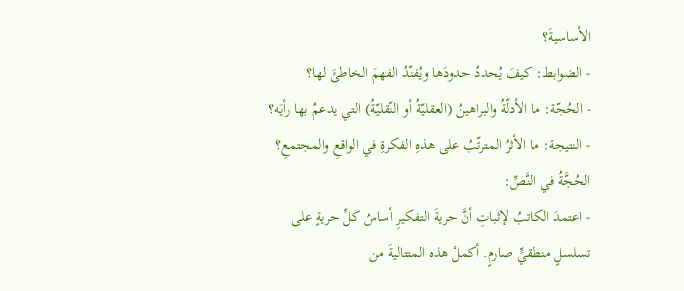الأساسيةَ؟
- الضوابط: كيفَ يُحددُ حدودَها ويُفنّدُ الفهمَ الخاطئَ لها؟
- الحُجّة: ما الأدلّةُ والبراهينُ (العقليّةُ أو النّقليّةُ) التي يدعمُ بها رأيَه؟
- النتيجة: ما الأثرُ المترتّبُ على هذهِ الفكرةِ في الواقعِ والمجتمعِ؟
الحُجَّةُ في النَّصِّ:
- اعتمدَ الكاتبُ لإثباتِ أنَّ حريةَ التفكيرِ أساسُ كلِّ حريةٍ على تسلسلٍ منطقيٍّ صارمٍ. أكملْ هذه المتتاليةَ من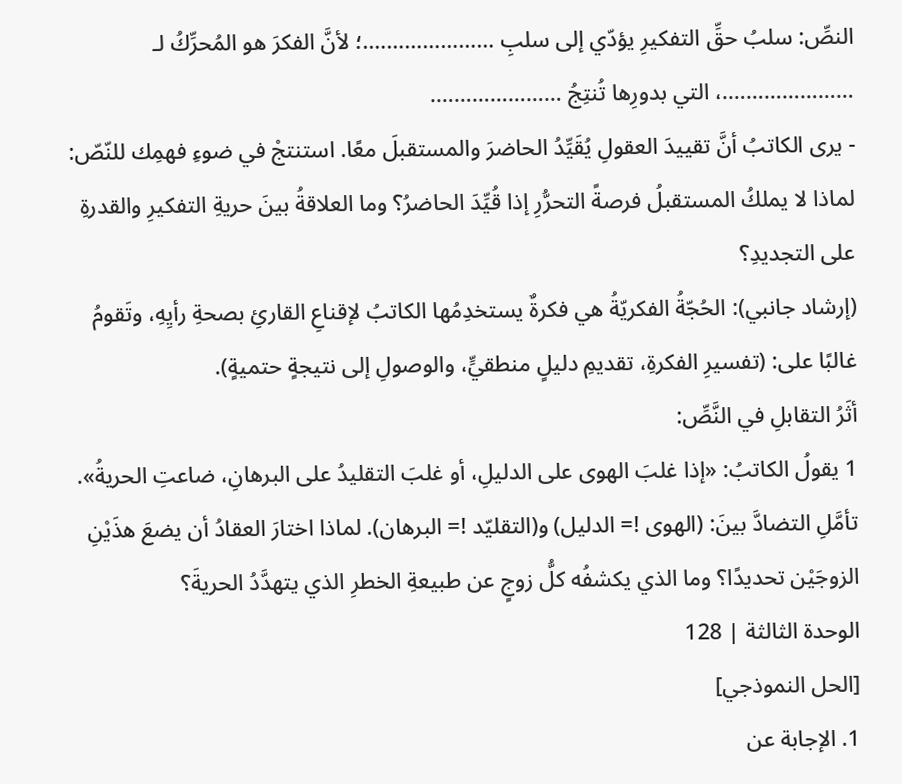النصِّ: سلبُ حقِّ التفكيرِ يؤدّي إلى سلبِ ………………….؛ لأنَّ الفكرَ هو المُحرِّكُ لـ ………………….، التي بدورِها تُنتِجُ ………………….
- يرى الكاتبُ أنَّ تقييدَ العقولِ يُقَيِّدُ الحاضرَ والمستقبلَ معًا. استنتجْ في ضوءِ فهمِك للنّصّ: لماذا لا يملكُ المستقبلُ فرصةً التحرُّرِ إذا قُيِّدَ الحاضرُ؟ وما العلاقةُ بينَ حريةِ التفكيرِ والقدرةِ على التجديدِ؟
(إرشاد جانبي): الحُجّةُ الفكريّةُ هي فكرةٌ يستخدِمُها الكاتبُ لإقناعِ القارئِ بصحةِ رأيِهِ، وتَقومُ غالبًا على: (تفسيرِ الفكرةِ، تقديمِ دليلٍ منطقيٍّ، والوصولِ إلى نتيجةٍ حتميةٍ).
أثَرُ التقابلِ في النَّصِّ:
1 يقولُ الكاتبُ: «إذا غلبَ الهوى على الدليلِ، أو غلبَ التقليدُ على البرهانِ، ضاعتِ الحريةُ». تأمَّلِ التضادَّ بينَ: (الهوى != الدليل) و(التقليّد != البرهان). لماذا اختارَ العقادُ أن يضعَ هذَيْنِ الزوجَيْن تحديدًا؟ وما الذي يكشفُه كلُّ زوجٍ عن طبيعةِ الخطرِ الذي يتهدَّدُ الحريةَ؟
الوحدة الثالثة | 128
[الحل النموذجي]
1. الإجابة عن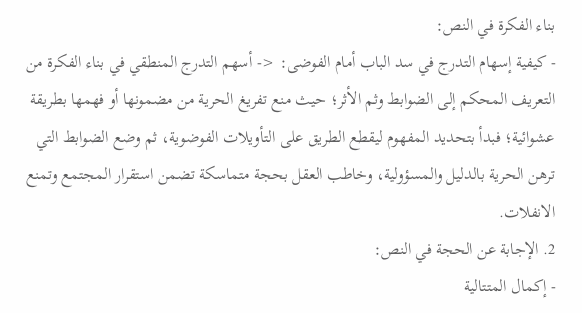بناء الفكرة في النص:
- كيفية إسهام التدرج في سد الباب أمام الفوضى: <- أسهم التدرج المنطقي في بناء الفكرة من التعريف المحكم إلى الضوابط وثم الأثر؛ حيث منع تفريغ الحرية من مضمونها أو فهمها بطريقة عشوائية؛ فبدأ بتحديد المفهوم ليقطع الطريق على التأويلات الفوضوية، ثم وضع الضوابط التي ترهن الحرية بالدليل والمسؤولية، وخاطب العقل بحجة متماسكة تضمن استقرار المجتمع وتمنع الانفلات.
2. الإجابة عن الحجة في النص:
- إكمال المتتالية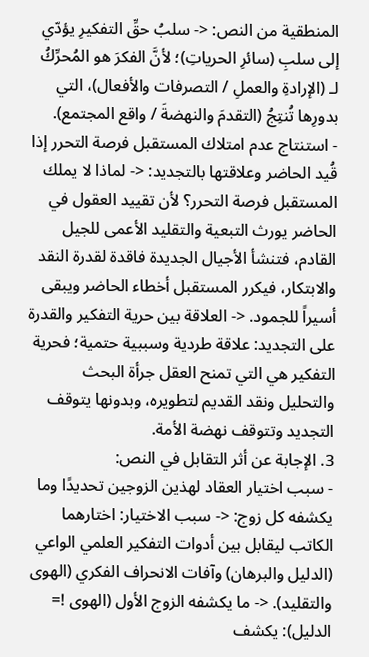المنطقية من النص: <- سلبُ حقِّ التفكيرِ يؤدّي إلى سلبِ (سائرِ الحرياتِ)؛ لأنَّ الفكرَ هو المُحرِّكُ لـ (الإرادةِ والعملِ / التصرفات والأفعال)، التي بدورِها تُنتِجُ (التقدمَ والنهضةَ / واقع المجتمع).
- استنتاج عدم امتلاك المستقبل فرصة التحرر إذا قُيد الحاضر وعلاقتها بالتجديد: <- لماذا لا يملك المستقبل فرصة التحرر؟ لأن تقييد العقول في الحاضر يورث التبعية والتقليد الأعمى للجيل القادم، فتنشأ الأجيال الجديدة فاقدة لقدرة النقد والابتكار، فيكرر المستقبل أخطاء الحاضر ويبقى أسيراً للجمود. <- العلاقة بين حرية التفكير والقدرة على التجديد: علاقة طردية وسببية حتمية؛ فحرية التفكير هي التي تمنح العقل جرأة البحث والتحليل ونقد القديم لتطويره، وبدونها يتوقف التجديد وتتوقف نهضة الأمة.
3. الإجابة عن أثر التقابل في النص:
- سبب اختيار العقاد لهذين الزوجين تحديدًا وما يكشفه كل زوج: <- سبب الاختيار: اختارهما الكاتب ليقابل بين أدوات التفكير العلمي الواعي (الدليل والبرهان) وآفات الانحراف الفكري (الهوى والتقليد). <- ما يكشفه الزوج الأول (الهوى != الدليل): يكشف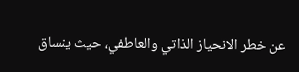عن خطر الانحياز الذاتي والعاطفي، حيث ينساق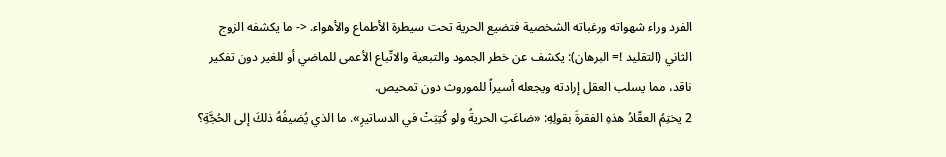الفرد وراء شهواته ورغباته الشخصية فتضيع الحرية تحت سيطرة الأطماع والأهواء. <- ما يكشفه الزوج الثاني (التقليد != البرهان): يكشف عن خطر الجمود والتبعية والاتّباع الأعمى للماضي أو للغير دون تفكير ناقد، مما يسلب العقل إرادته ويجعله أسيراً للموروث دون تمحيص.
2 يختِمُ العقّادُ هذهِ الفقرةَ بقولِهِ: «ضاعَتِ الحريةُ ولو كُتِبَتْ في الدساتيرِ». ما الذي يُضيفُهُ ذلكَ إلى الحُجَّةِ؟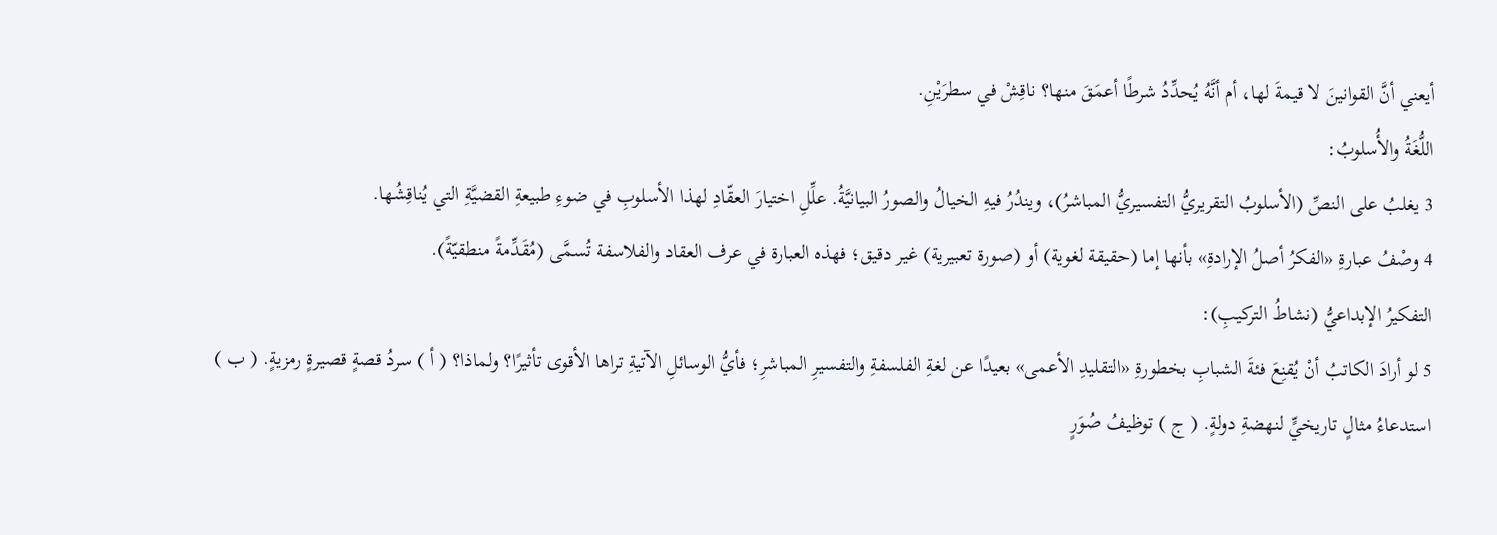أيعني أنَّ القوانينَ لا قيمةَ لها، أم أنَّهُ يُحدِّدُ شرطًا أعمَقَ منها؟ ناقِشْ في سطرَيْنِ.
اللُّغَةُ والأُسلوبُ:
3 يغلبُ على النصِّ (الأسلوبُ التقريريُّ التفسيريُّ المباشرُ)، ويندُرُ فيهِ الخيالُ والصورُ البيانيَّةُ. علِّلِ اختيارَ العقّادِ لهذا الأسلوبِ في ضوءِ طبيعةِ القضيَّةِ التي يُناقِشُها.
4 وصْفُ عبارةِ «الفكرُ أصلُ الإرادةِ» بأنها إما (حقيقة لغوية) أو (صورة تعبيرية) غير دقيق؛ فهذه العبارة في عرف العقاد والفلاسفة تُسمَّى (مُقَدِّمةً منطقيّةً).
التفكيرُ الإبداعيُّ (نشاطُ التركيبِ):
5 لو أرادَ الكاتبُ أنْ يُقنِعَ فئةَ الشبابِ بخطورةِ «التقليدِ الأعمى» بعيدًا عن لغةِ الفلسفةِ والتفسيرِ المباشرِ؛ فأيُّ الوسائلِ الآتيةِ تراها الأقوى تأثيرًا؟ ولماذا؟ ( أ ) سردُ قصةٍ قصيرةٍ رمزيةٍ. ( ب ) استدعاءُ مثالٍ تاريخيٍّ لنهضةِ دولةٍ. ( ج ) توظيفُ صُوَرٍ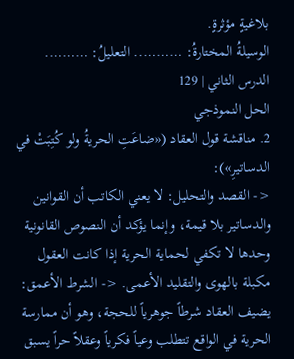بلاغيةٍ مؤثرةٍ.
الوسيلةُ المختارةُ: ……….. التعليلُ: ……….
الدرس الثاني | 129
الحل النموذجي
2. مناقشة قول العقاد («ضاعَتِ الحريةُ ولو كُتِبَتْ في الدساتيرِ»):
<- القصد والتحليل: لا يعني الكاتب أن القوانين والدساتير بلا قيمة، وإنما يؤكد أن النصوص القانونية وحدها لا تكفي لحماية الحرية إذا كانت العقول مكبلة بالهوى والتقليد الأعمى. <- الشرط الأعمق: يضيف العقاد شرطاً جوهرياً للحجة، وهو أن ممارسة الحرية في الواقع تتطلب وعياً فكرياً وعقلاً حراً يسبق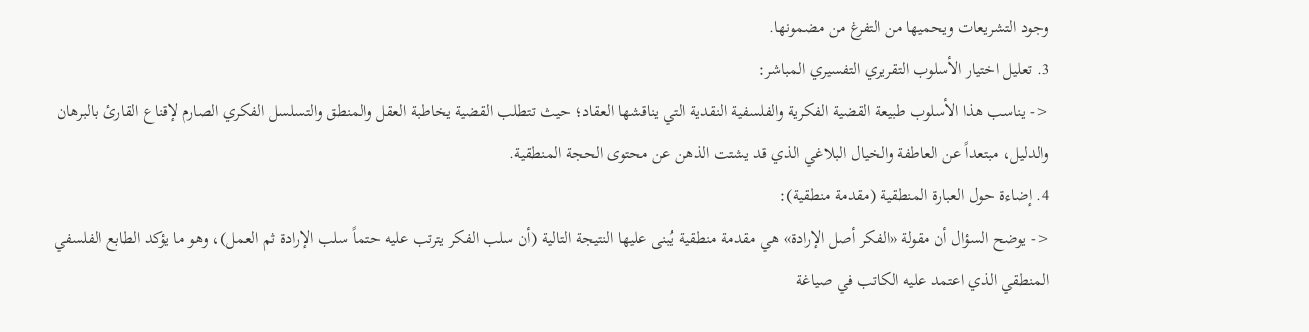وجود التشريعات ويحميها من التفرغ من مضمونها.
3. تعليل اختيار الأسلوب التقريري التفسيري المباشر:
<- يناسب هذا الأسلوب طبيعة القضية الفكرية والفلسفية النقدية التي يناقشها العقاد؛ حيث تتطلب القضية يخاطبة العقل والمنطق والتسلسل الفكري الصارم لإقناع القارئ بالبرهان والدليل، مبتعداً عن العاطفة والخيال البلاغي الذي قد يشتت الذهن عن محتوى الحجة المنطقية.
4. إضاءة حول العبارة المنطقية (مقدمة منطقية):
<- يوضح السؤال أن مقولة «الفكر أصل الإرادة» هي مقدمة منطقية يُبنى عليها النتيجة التالية (أن سلب الفكر يترتب عليه حتماً سلب الإرادة ثم العمل)، وهو ما يؤكد الطابع الفلسفي المنطقي الذي اعتمد عليه الكاتب في صياغة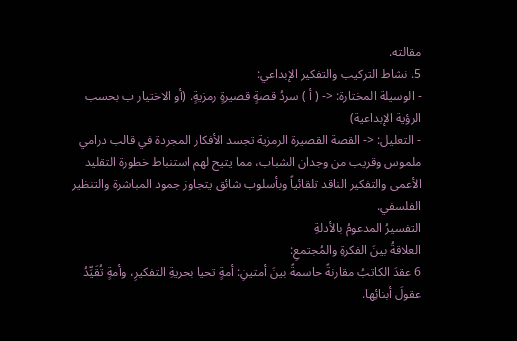مقالته.
5. نشاط التركيب والتفكير الإبداعي:
- الوسيلة المختارة: <- ( أ ) سردُ قصةٍ قصيرةٍ رمزيةٍ. (أو الاختيار ب بحسب الرؤية الإبداعية)
- التعليل: <- القصة القصيرة الرمزية تجسد الأفكار المجردة في قالب درامي ملموس وقريب من وجدان الشباب، مما يتيح لهم استنباط خطورة التقليد الأعمى والتفكير الناقد تلقائياً وبأسلوب شائق يتجاوز جمود المباشرة والتنظير الفلسفي.
التفسيرُ المدعومُ بالأدلةِ
العلاقةُ بينَ الفكرةِ والمُجتمعِ:
6 عقدَ الكاتبُ مقارنةً حاسمةً بينَ أمتينِ: أمةٍ تحيا بحريةِ التفكيرِ، وأمةٍ تُقَيِّدُ عقولَ أبنائِها.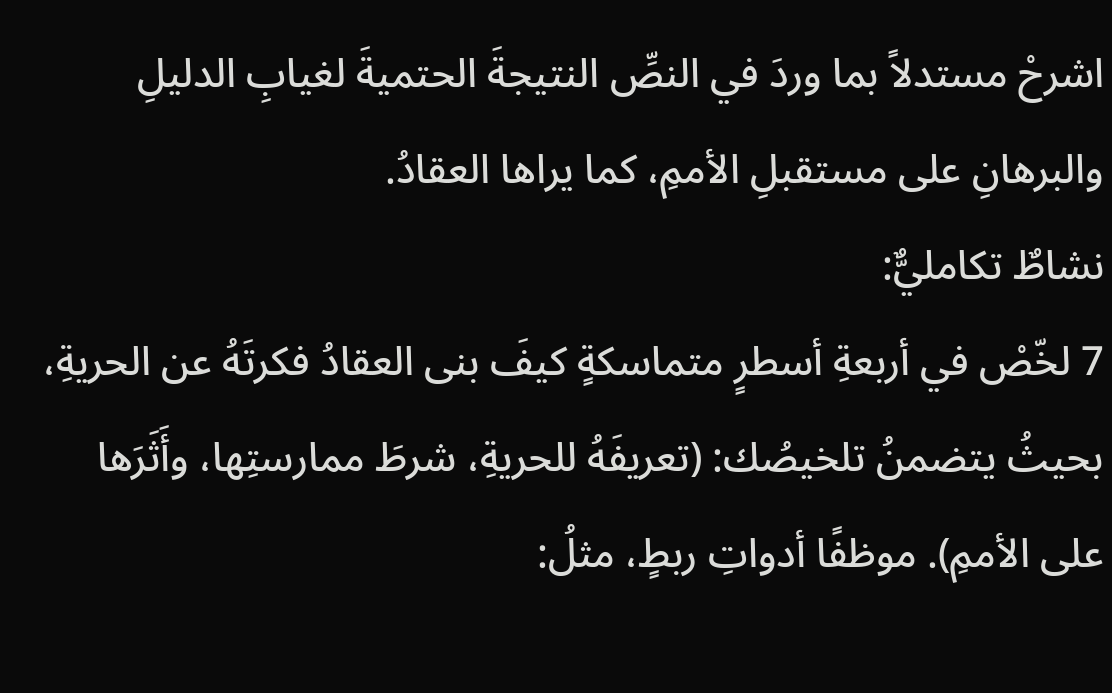اشرحْ مستدلاً بما وردَ في النصِّ النتيجةَ الحتميةَ لغيابِ الدليلِ والبرهانِ على مستقبلِ الأممِ، كما يراها العقادُ.
نشاطٌ تكامليٌّ:
7 لخّصْ في أربعةِ أسطرٍ متماسكةٍ كيفَ بنى العقادُ فكرتَهُ عن الحريةِ، بحيثُ يتضمنُ تلخيصُك: (تعريفَهُ للحريةِ، شرطَ ممارستِها، وأَثَرَها على الأممِ). موظفًا أدواتِ ربطٍ، مثلُ: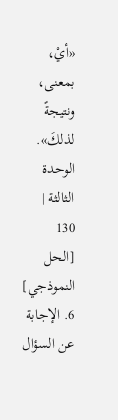«أيْ، بمعنى، ونتيجةً لذلكَ».
الوحدة الثالثة | 130
[الحل النموذجي]
6. الإجابة عن السؤال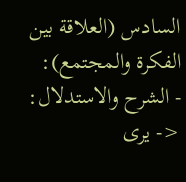السادس (العلاقة بين الفكرة والمجتمع):
- الشرح والاستدلال: <- يرى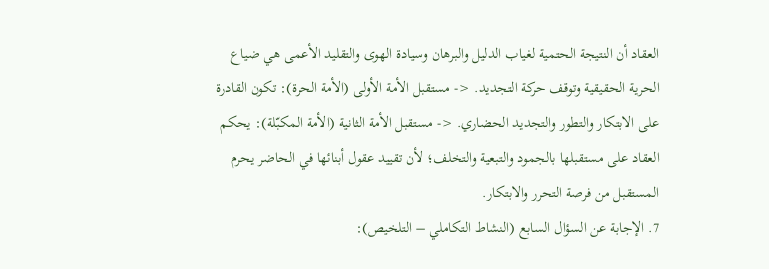العقاد أن النتيجة الحتمية لغياب الدليل والبرهان وسيادة الهوى والتقليد الأعمى هي ضياع الحرية الحقيقية وتوقف حركة التجديد. <- مستقبل الأمة الأولى (الأمة الحرة): تكون القادرة على الابتكار والتطور والتجديد الحضاري. <- مستقبل الأمة الثانية (الأمة المكبّلة): يحكم العقاد على مستقبلها بالجمود والتبعية والتخلف؛ لأن تقييد عقول أبنائها في الحاضر يحرم المستقبل من فرصة التحرر والابتكار.
7. الإجابة عن السؤال السابع (النشاط التكاملي – التلخيص):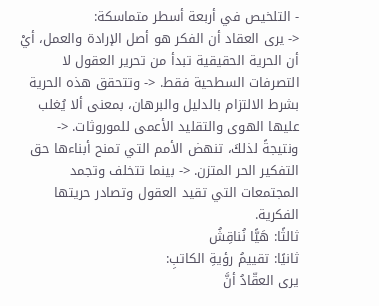- التلخيص في أربعة أسطر متماسكة:
<- يرى العقاد أن الفكر هو أصل الإرادة والعمل، أيْ أن الحرية الحقيقية تبدأ من تحرير العقول لا التصرفات السطحية فقط. <- وتتحقق هذه الحرية بشرط الالتزام بالدليل والبرهان، بمعنى ألا يُغلب عليها الهوى والتقليد الأعمى للموروثات. <- ونتيجةً لذلكَ، تنهض الأمم التي تمنح أبناءها حق التفكير الحر المتزن. <- بينما تتخلف وتجمد المجتمعات التي تقيد العقول وتصادر حريتها الفكرية.
ثالثًا: هَيًّا نُناقِشُ
ثانيًا: تقييمُ رؤيةِ الكاتبِ:
يرى العقّادُ أنَّ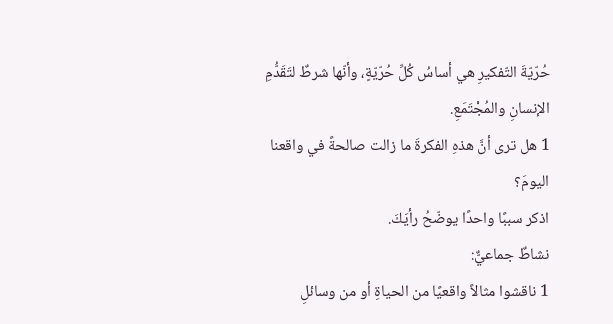حُرّيّةَ التّفكيرِ هي أساسُ كُلِّ حُرّيّةٍ، وأنّها شرطٌ لتَقَدُّمِ الإنسانِ والمُجْتَمَعِ.
1 هل ترى أنَّ هذهِ الفكرةَ ما زالت صالحةً في واقعنا اليومَ؟
اذكر سببًا واحدًا يوضّحُ رأيَكَ.
نشاطٌ جماعيٌّ:
1 ناقشوا مثالاً واقعيًا من الحياةِ أو من وسائلِ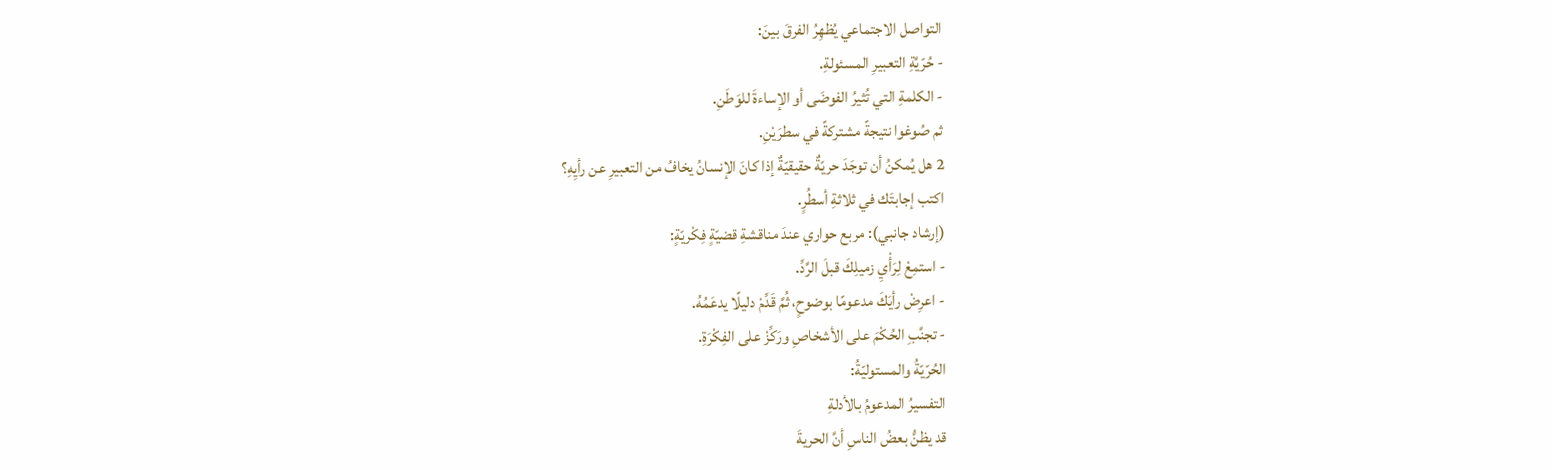التواصل الاجتماعي يُظهِرُ الفرقَ بينَ:
- حُرّيَّةِ التعبيرِ المسئولةِ.
- الكلمةِ التي تُثيرُ الفوضَى أو الإساءةَ للوَطَنِ.
ثم صُوغوا نتيجةً مشتركةً في سطرَيْنِ.
2 هل يُمكنُ أن توجَدَ حريّةٌ حقيقيّةٌ إذا كانَ الإنسانُ يخافُ من التعبيرِ عن رأيِهِ؟
اكتب إجابتَك في ثلاثةِ أسطُرٍ.
(إرشاد جانبي): مربع حواري عندَ مناقشةِ قضيّةٍ فِكْريّةٍ:
- استمِعْ لِرَأْيِ زميلِكَ قبلَ الرَّدِّ.
- اعرِضْ رأيَكَ مدعومًا بوضوحٍ، ثُمَّ قَدِّمْ دليلًا يدعَمُهُ.
- تجنَّبِ الحُكْمَ على الأشخاصِ ورَكِّزْ على الفِكْرَةِ.
الحُرّيّةُ والمستوليّةُ:
التفسيرُ المدعومُ بالأدلةِ
قد يظنُّ بعضُ الناسِ أنَّ الحريةَ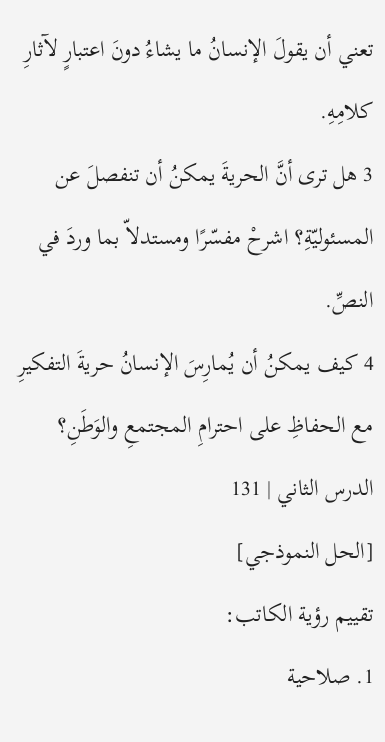تعني أن يقولَ الإنسانُ ما يشاءُ دونَ اعتبارٍ لآثارِ كلامِهِ.
3 هل ترى أنَّ الحريةَ يمكنُ أن تنفصلَ عن المسئوليّةِ؟ اشرحْ مفسّرًا ومستدلاّ بما وردَ في النصِّ.
4 كيف يمكنُ أن يُمارِسَ الإنسانُ حريةَ التفكيرِ مع الحفاظِ على احترامِ المجتمعِ والوَطَنِ؟
الدرس الثاني | 131
[الحل النموذجي]
تقييم رؤية الكاتب:
1. صلاحية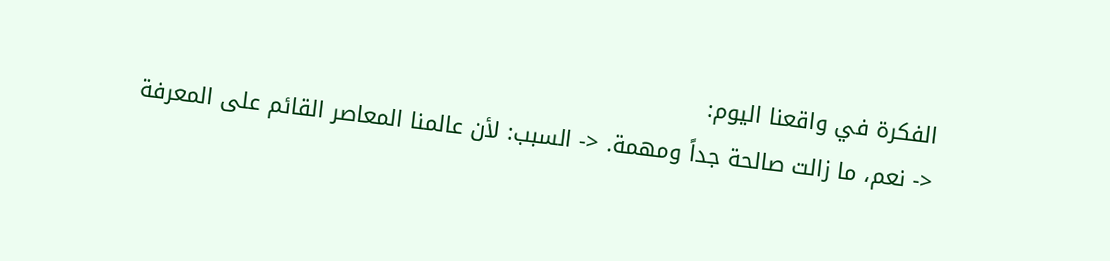الفكرة في واقعنا اليوم:
<- نعم، ما زالت صالحة جداً ومهمة. <- السبب: لأن عالمنا المعاصر القائم على المعرفة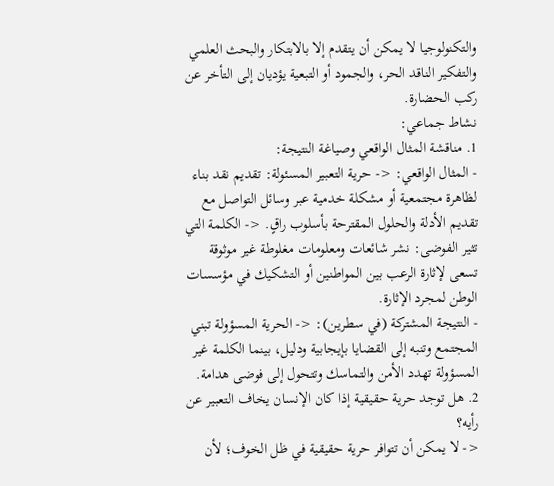والتكنولوجيا لا يمكن أن يتقدم إلا بالابتكار والبحث العلمي والتفكير الناقد الحر، والجمود أو التبعية يؤديان إلى التأخر عن ركب الحضارة.
نشاط جماعي:
1. مناقشة المثال الواقعي وصياغة النتيجة:
- المثال الواقعي: <- حرية التعبير المسئولة: تقديم نقد بناء لظاهرة مجتمعية أو مشكلة خدمية عبر وسائل التواصل مع تقديم الأدلة والحلول المقترحة بأسلوب راقٍ. <- الكلمة التي تثير الفوضى: نشر شائعات ومعلومات مغلوطة غير موثوقة تسعى لإثارة الرعب بين المواطنين أو التشكيك في مؤسسات الوطن لمجرد الإثارة.
- النتيجة المشتركة (في سطرين): <- الحرية المسؤولة تبني المجتمع وتنبه إلى القضايا بإيجابية ودليل، بينما الكلمة غير المسؤولة تهدد الأمن والتماسك وتتحول إلى فوضى هدامة.
2. هل توجد حرية حقيقية إذا كان الإنسان يخاف التعبير عن رأيه؟
<- لا يمكن أن تتوافر حرية حقيقية في ظل الخوف؛ لأن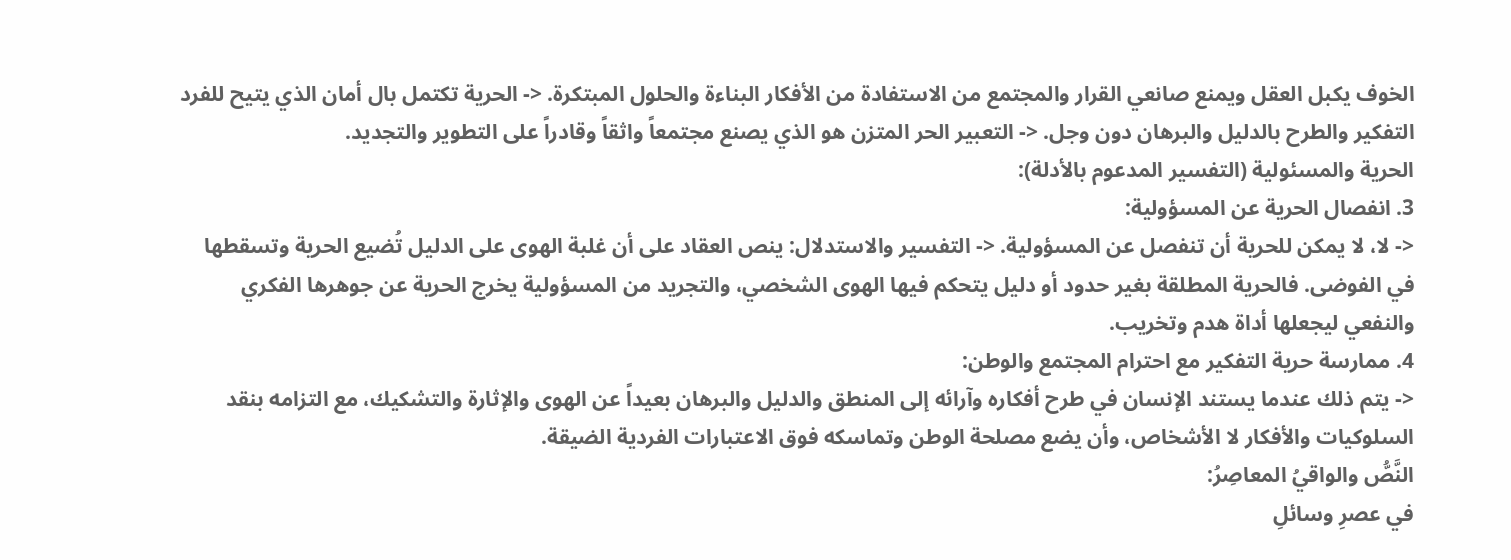الخوف يكبل العقل ويمنع صانعي القرار والمجتمع من الاستفادة من الأفكار البناءة والحلول المبتكرة. <- الحرية تكتمل بال أمان الذي يتيح للفرد التفكير والطرح بالدليل والبرهان دون وجل. <- التعبير الحر المتزن هو الذي يصنع مجتمعاً واثقاً وقادراً على التطوير والتجديد.
الحرية والمسئولية (التفسير المدعوم بالأدلة):
3. انفصال الحرية عن المسؤولية:
<- لا، لا يمكن للحرية أن تنفصل عن المسؤولية. <- التفسير والاستدلال: ينص العقاد على أن غلبة الهوى على الدليل تُضيع الحرية وتسقطها في الفوضى. فالحرية المطلقة بغير حدود أو دليل يتحكم فيها الهوى الشخصي، والتجريد من المسؤولية يخرج الحرية عن جوهرها الفكري والنفعي ليجعلها أداة هدم وتخريب.
4. ممارسة حرية التفكير مع احترام المجتمع والوطن:
<- يتم ذلك عندما يستند الإنسان في طرح أفكاره وآرائه إلى المنطق والدليل والبرهان بعيداً عن الهوى والإثارة والتشكيك، مع التزامه بنقد السلوكيات والأفكار لا الأشخاص، وأن يضع مصلحة الوطن وتماسكه فوق الاعتبارات الفردية الضيقة.
النَّصُّ والواقيُ المعاصِرُ:
في عصرِ وسائلِ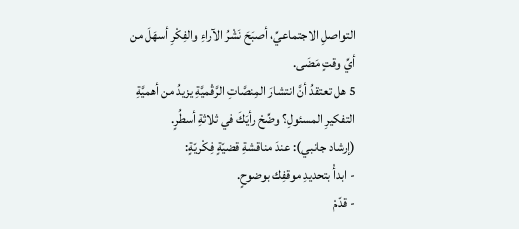التواصلِ الاجتماعيِّ، أصبَحَ نَشْرُ الآراءِ والفِكْرِ أسهَلَ من أيِّ وقتٍ مَضَى.
5 هل تعتقدُ أنَّ انتشارَ المِنصَّاتِ الرَّقْميَّةِ يزيدُ من أهميَّةِ التفكيرِ المسئولِ؟ وضِّحْ رأيَكَ في ثلاثةِ أسطُرٍ.
(إرشاد جانبي): عندَ مناقشةِ قضيّةٍ فِكْريّةٍ:
- ابدأْ بتحديدِ موقفِك بوضوحٍ.
- قدّمْ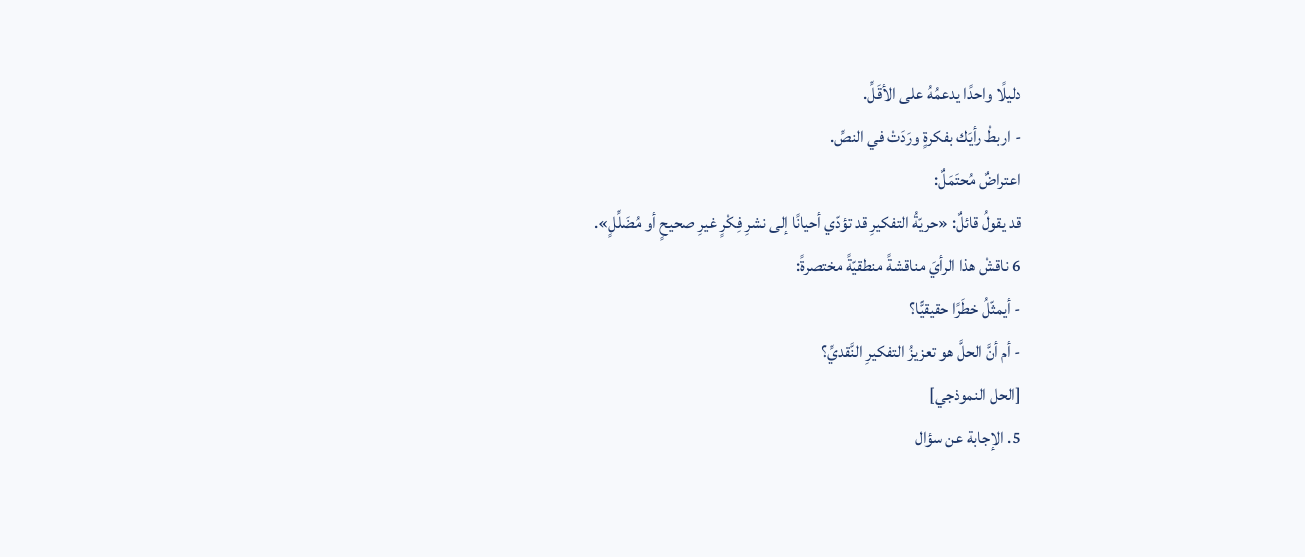دليلًا واحدًا يدعمُهُ على الأقَلِّ.
- اربطْ رأيَك بفكرةٍ ورَدَتْ في النصِّ.
اعتراضٌ مُحتَمَلٌ:
قد يقولُ قائلٌ: «حريّةُ التفكيرِ قد تؤدّي أحيانًا إلى نشرِ فِكْرٍ غيرِ صحيحٍ أو مُضَلِّلٍ».
6 ناقشْ هذا الرأيَ مناقشةً منطقيّةً مختصرةً:
- أيمثّلُ خطَرًا حقيقيًّا؟
- أم أنَّ الحلَّ هو تعزيزُ التفكيرِ النَّقديِّ؟
[الحل النموذجي]
5. الإجابة عن سؤال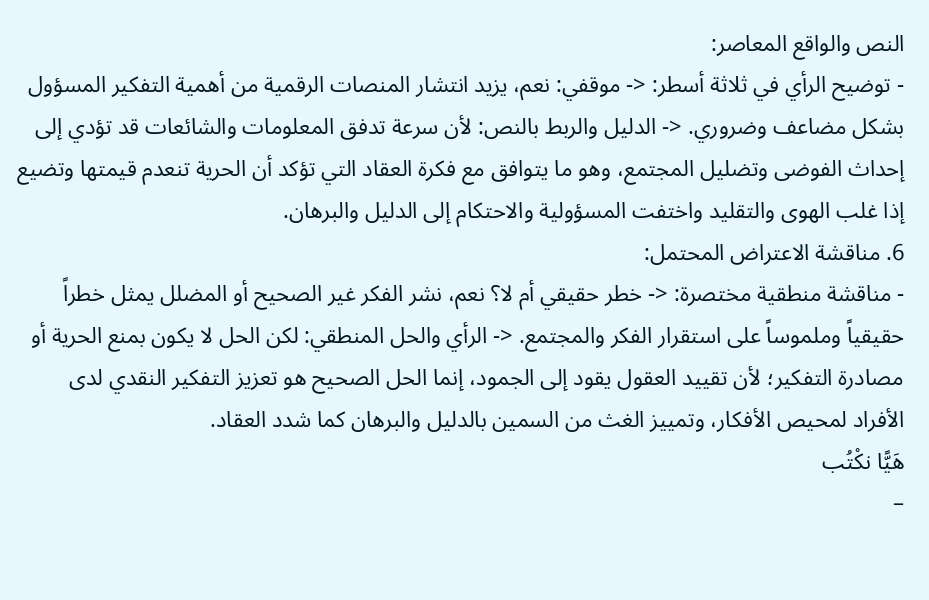النص والواقع المعاصر:
- توضيح الرأي في ثلاثة أسطر: <- موقفي: نعم، يزيد انتشار المنصات الرقمية من أهمية التفكير المسؤول بشكل مضاعف وضروري. <- الدليل والربط بالنص: لأن سرعة تدفق المعلومات والشائعات قد تؤدي إلى إحداث الفوضى وتضليل المجتمع، وهو ما يتوافق مع فكرة العقاد التي تؤكد أن الحرية تنعدم قيمتها وتضيع إذا غلب الهوى والتقليد واختفت المسؤولية والاحتكام إلى الدليل والبرهان.
6. مناقشة الاعتراض المحتمل:
- مناقشة منطقية مختصرة: <- خطر حقيقي أم لا؟ نعم، نشر الفكر غير الصحيح أو المضلل يمثل خطراً حقيقياً وملموساً على استقرار الفكر والمجتمع. <- الرأي والحل المنطقي: لكن الحل لا يكون بمنع الحرية أو مصادرة التفكير؛ لأن تقييد العقول يقود إلى الجمود، إنما الحل الصحيح هو تعزيز التفكير النقدي لدى الأفراد لمحيص الأفكار، وتمييز الغث من السمين بالدليل والبرهان كما شدد العقاد.
هَيًّا نكْتُب
–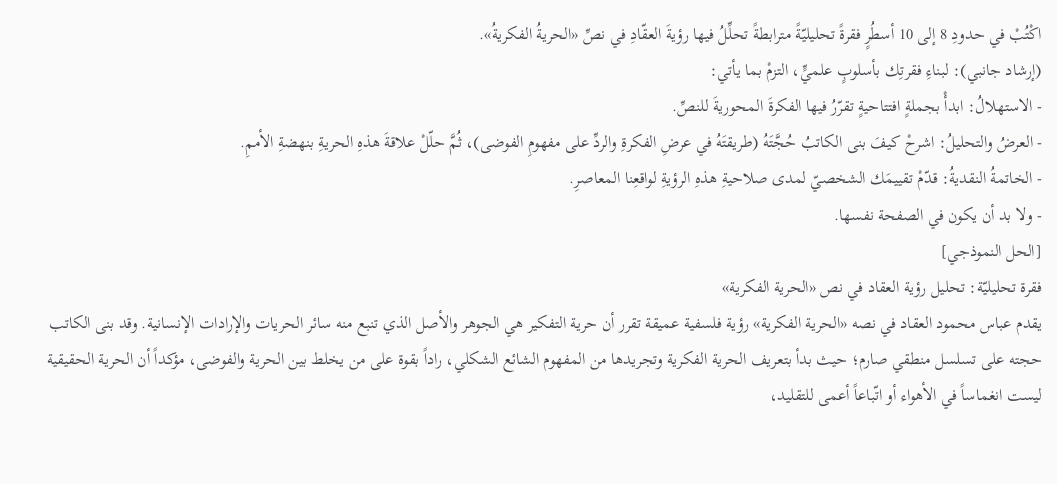اكْتُبْ في حدودِ 8 إلى 10 أسطُرٍ فقرةً تحليليّةً مترابطةً تحلِّلُ فيها رؤيةَ العقّادِ في نصِّ «الحريةُ الفكريةُ».
(إرشاد جانبي): لبناءِ فقرتِك بأسلوبٍ علميٍّ، التزمْ بما يأتي:
- الاستهلالُ: ابدأْ بجملةٍ افتتاحيةٍ تقرّرُ فيها الفكرةَ المحوريةَ للنصِّ.
- العرضُ والتحليلُ: اشرحْ كيفَ بنى الكاتبُ حُجَّتَهُ (طريقتَهُ في عرضِ الفكرةِ والردِّ على مفهومِ الفوضى)، ثُمَّ حلّلْ علاقةَ هذهِ الحريةِ بنهضةِ الأممِ.
- الخاتمةُ النقديةُ: قدّمْ تقييمَك الشخصيّ لمدى صلاحيةِ هذهِ الرؤيةِ لواقعِنا المعاصرِ.
- ولا بد أن يكون في الصفحة نفسها.
[الحل النموذجي]
فقرة تحليليّة: تحليل رؤية العقاد في نص «الحرية الفكرية»
يقدم عباس محمود العقاد في نصه «الحرية الفكرية» رؤية فلسفية عميقة تقرر أن حرية التفكير هي الجوهر والأصل الذي تنبع منه سائر الحريات والإرادات الإنسانية. وقد بنى الكاتب حجته على تسلسل منطقي صارم؛ حيث بدأ بتعريف الحرية الفكرية وتجريدها من المفهوم الشائع الشكلي، راداً بقوة على من يخلط بين الحرية والفوضى، مؤكداً أن الحرية الحقيقية ليست انغماساً في الأهواء أو اتّباعاً أعمى للتقليد،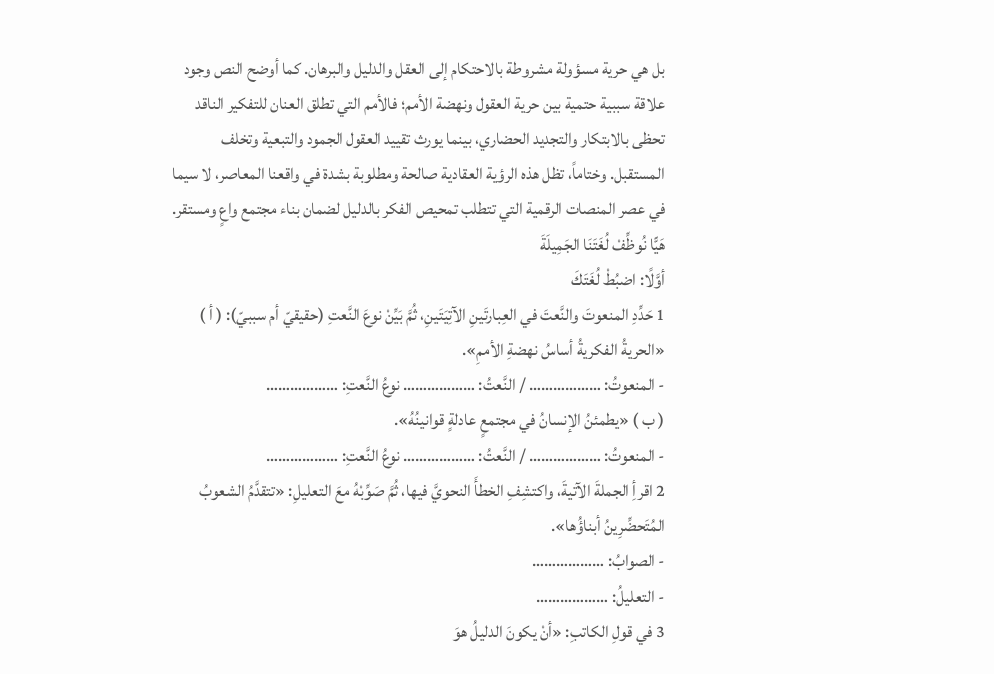بل هي حرية مسؤولة مشروطة بالاحتكام إلى العقل والدليل والبرهان. كما أوضح النص وجود علاقة سببية حتمية بين حرية العقول ونهضة الأمم؛ فالأمم التي تطلق العنان للتفكير الناقد تحظى بالابتكار والتجديد الحضاري، بينما يورث تقييد العقول الجمود والتبعية وتخلف المستقبل. وختاماً، تظل هذه الرؤية العقادية صالحة ومطلوبة بشدة في واقعنا المعاصر، لا سيما في عصر المنصات الرقمية التي تتطلب تمحيص الفكر بالدليل لضمان بناء مجتمع واعٍ ومستقر.
هَيًّا نُوظِّفْ لُغَتَنَا الجَمِيلَةَ
أوَّلًا: اضبُطْ لُغَتَكَ
1 حَدِّدِ المنعوتَ والنَّعتَ في العِبارتَينِ الآتِيَتَينِ، ثُمَّ بَيِّنْ نوعَ النَّعتِ (حقيقيّ أم سببيّ): ( أ ) «الحريةُ الفكريةُ أساسُ نهضةِ الأممِ».
- المنعوتُ: ……………… / النَّعتُ: ……………… نوعُ النَّعتِ: ………………
( ب ) «يطمئنُ الإنسانُ في مجتمعٍ عادلةٍ قوانينُهُ».
- المنعوتُ: ……………… / النَّعتُ: ……………… نوعُ النَّعتِ: ………………
2 اقرأِ الجملةَ الآتيةَ، واكتشِفِ الخطأَ النحويَّ فيها، ثُمَّ صَوِّبْهُ معَ التعليلِ: «تتقدَّمُ الشعوبُ المُتَحضِّرِينُ أبناؤُها».
- الصوابُ: ………………
- التعليلُ: ………………
3 في قولِ الكاتبِ: «أنْ يكونَ الدليلُ هوَ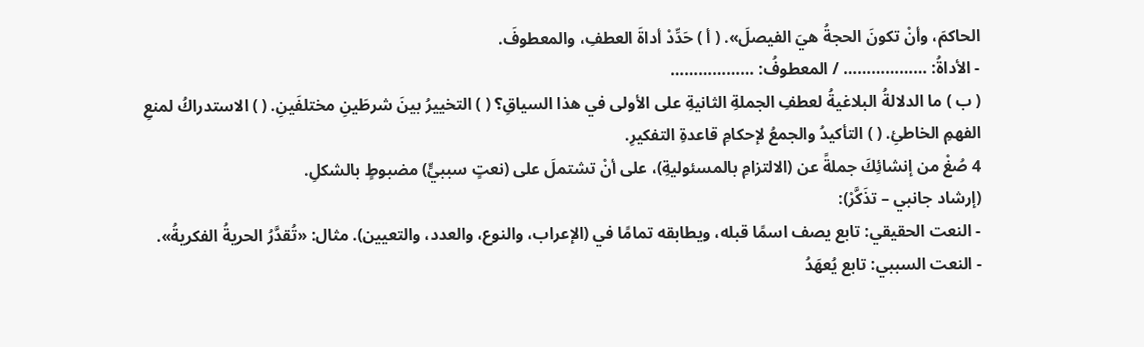الحاكمَ، وأنْ تكونَ الحجةُ هيَ الفيصلَ». ( أ ) حَدِّدْ أداةَ العطفِ، والمعطوفَ.
- الأداةُ: ……………… / المعطوفُ: ………………
( ب ) ما الدلالةُ البلاغيةُ لعطفِ الجملةِ الثانيةِ على الأولى في هذا السياقِ؟ ( ) التخييرُ بينَ شرطَينِ مختلفَينِ. ( ) الاستدراكُ لمنعِ الفهمِ الخاطئِ. ( ) التأكيدُ والجمعُ لإحكامِ قاعدةِ التفكيرِ.
4 صُغْ من إنشائِكَ جملةً عن (الالتزامِ بالمسئوليةِ)، على أنْ تشتملَ على (نعتٍ سببيٍّ) مضبوطٍ بالشكلِ.
(إرشاد جانبي – تذَكَّرْ):
- النعت الحقيقي: تابع يصف اسمًا قبله، ويطابقه تمامًا في (الإعراب، والنوع، والعدد، والتعيين). مثال: «تُقدَّرُ الحريةُ الفكريةُ».
- النعت السببي: تابع يُعهَدُ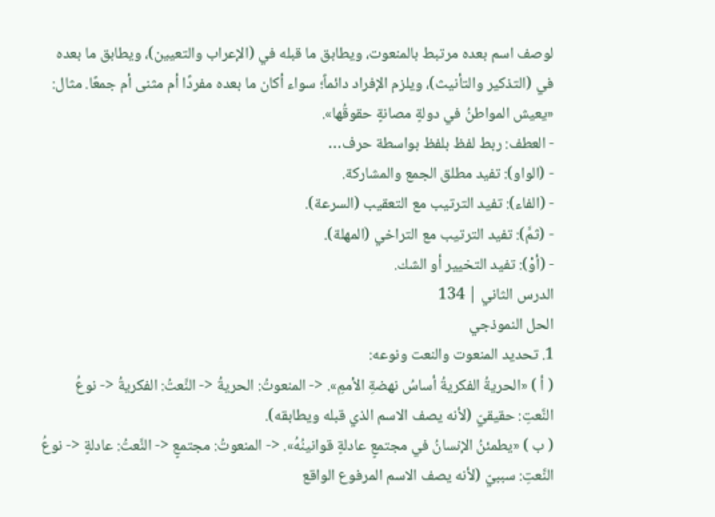لوصف اسم بعده مرتبط بالمنعوت، ويطابق ما قبله في (الإعراب والتعيين)، ويطابق ما بعده في (التذكير والتأنيث)، ويلزم الإفراد دائماً؛ سواء أكان ما بعده مفردًا أم مثنى أم جمعًا. مثال: «يعيش المواطنُ في دولةٍ مصانةٍ حقوقُها».
- العطف: ربط لفظ بلفظ بواسطة حرف…
- (الواو): تفيد مطلق الجمع والمشاركة.
- (الفاء): تفيد الترتيب مع التعقيب (السرعة).
- (ثمَّ): تفيد الترتيب مع التراخي (المهلة).
- (أوْ): تفيد التخيير أو الشك.
الدرس الثاني | 134
الحل النموذجي
1. تحديد المنعوت والنعت ونوعه:
( أ ) «الحريةُ الفكريةُ أساسُ نهضةِ الأممِ». <- المنعوتُ: الحريةُ <- النَّعتُ: الفكريةُ <- نوعُ النَّعتِ: حقيقيّ (لأنه يصف الاسم الذي قبله ويطابقه).
( ب ) «يطمئنُ الإنسانُ في مجتمعٍ عادلةٍ قوانينُهُ». <- المنعوتُ: مجتمعٍ <- النَّعتُ: عادلةٍ <- نوعُ النَّعتِ: سببيّ (لأنه يصف الاسم المرفوع الواقع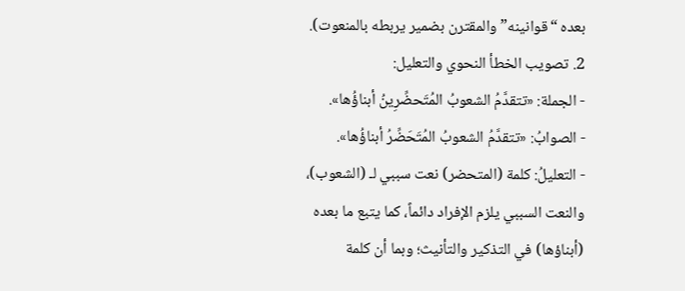بعده “قوانينه” والمقترن بضمير يربطه بالمنعوت).
2. تصويب الخطأ النحوي والتعليل:
- الجملة: «تتقدَّمُ الشعوبُ المُتَحضِّرِينُ أبناؤُها».
- الصوابُ: «تتقدَّمُ الشعوبُ المُتَحَضِّرُ أبناؤُها».
- التعليلُ: كلمة (المتحضر) نعت سببي لـ (الشعوب)، والنعت السببي يلزم الإفراد دائماً، كما يتبع ما بعده (أبناؤها) في التذكير والتأنيث؛ وبما أن كلمة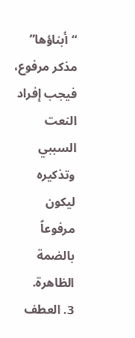“أبناؤها” مذكر مرفوع، فيجب إفراد النعت السببي وتذكيره ليكون مرفوعاً بالضمة الظاهرة.
3. العطف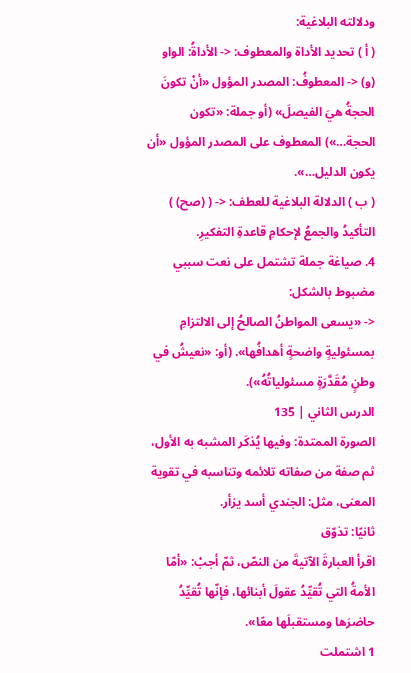ودلالته البلاغية:
( أ ) تحديد الأداة والمعطوف: <- الأداةُ: الواو (و) <- المعطوفُ: المصدر المؤول «أنْ تكونَ الحجةُ هيَ الفيصلَ» (أو جملة: «تكون الحجة…») المعطوف على المصدر المؤول «أن يكون الدليل…».
( ب ) الدلالة البلاغية للعطف: <- ( (صح) ) التأكيدُ والجمعُ لإحكامِ قاعدةِ التفكيرِ.
4. صياغة جملة تشتمل على نعت سببي مضبوط بالشكل:
<- «يسعى المواطنُ الصالحُ إلى الالتزامِ بمسئوليةٍ واضحةٍ أهدافُها». (أو: «نعيشُ في وطنٍ مُقَدَّرَةٍ مسئولياتُهُ»).
الدرس الثاني | 135
الصورة الممتدة: وفيها يُذكَر المشبه به الأول، ثم صفة من صفاته تلائمه وتناسبه في تقوية المعنى، مثل: الجندي أسد يزأر.
ثانيًا: تذوّق
اقرأ العبارةَ الآتيةَ من النصّ، ثمّ أجبْ: «أمّا الأمةُ التي تُقيِّدُ عقولَ أبنائها، فإنّها تُقيِّدُ حاضرَها ومستقبلَها معًا».
1 اشتملت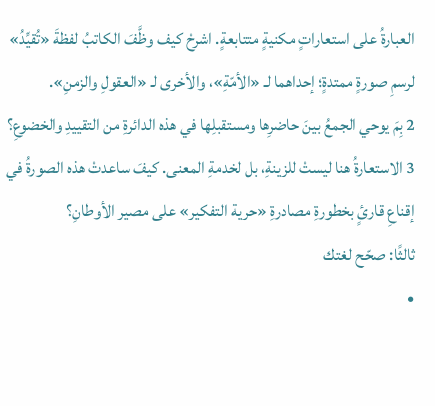العبارةُ على استعاراتٍ مكنيةٍ متتابعةٍ. اشرحْ كيف وظَّفَ الكاتبُ لفظةَ «تُقيِّدُ» لرسمِ صورةٍ ممتدةٍ؛ إحداهما لـ «الأمّةِ»، والأخرى لـ «العقولِ والزمنِ».
2 بِمَ يوحي الجمعُ بينَ حاضرِها ومستقبلِها في هذه الدائرةِ من التقييدِ والخضوعِ؟
3 الاستعارةُ هنا ليستْ للزينةِ، بل لخدمةِ المعنى. كيفَ ساعدتْ هذه الصورةُ في إقناعِ قارئٍ بخطورةِ مصادرةِ «حرية التفكير» على مصير الأوطانِ؟
ثالثًا: صحّح لغتك
•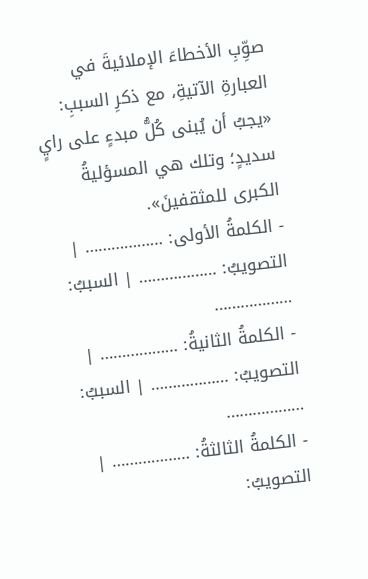صوِّبِ الأخطاءَ الإملائيةَ في العبارةِ الآتيةِ، مع ذكرِ السببِ: «يجبُ أن يُبنى كُلُّ مبدءٍ على رايٍ سديدٍ؛ وتلك هي المسؤليةُ الكبرى للمثقفينَ».
- الكلمةُ الأولى: ……………… | التصويبُ: ……………… | السببُ: ………………
- الكلمةُ الثانيةُ: ……………… | التصويبُ: ……………… | السببُ: ………………
- الكلمةُ الثالثةُ: ……………… | التصويبُ: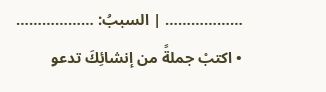……………… | السببُ: ………………
• اكتبْ جملةً من إنشائِكَ تدعو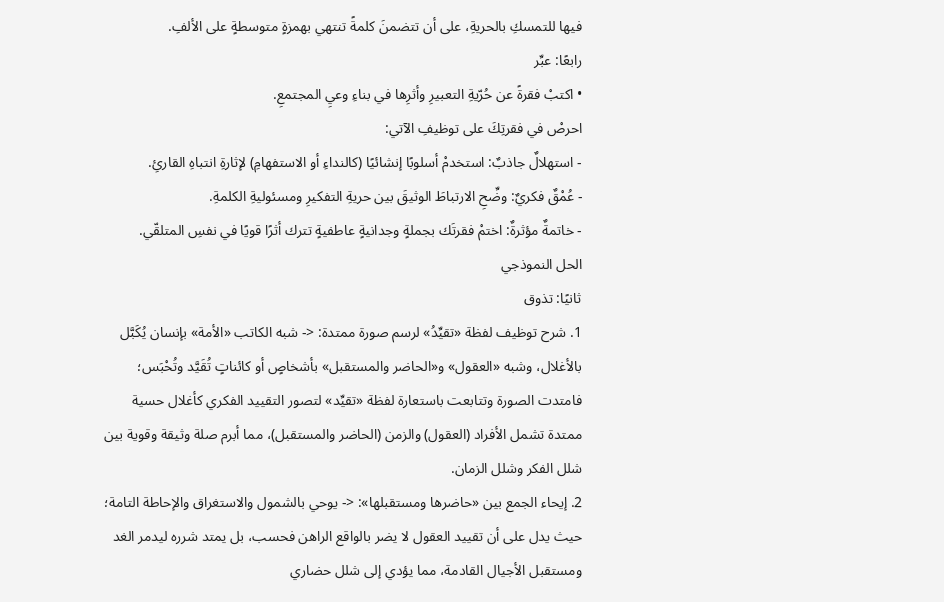فيها للتمسكِ بالحريةِ، على أن تتضمنَ كلمةً تنتهي بهمزةٍ متوسطةٍ على الألفِ.
رابعًا: عبِّر
• اكتبْ فقرةً عن حُرّيةِ التعبيرِ وأثرِها في بناءِ وعيِ المجتمعِ.
احرصْ في فقرتِكَ على توظيفِ الآتي:
- استهلالٌ جاذبٌ: استخدمْ أسلوبًا إنشائيًا (كالنداءِ أو الاستفهامِ) لإثارةِ انتباهِ القارئِ.
- عُمْقٌ فكريٌ: وضِّحِ الارتباطَ الوثيقَ بين حريةِ التفكيرِ ومسئوليةِ الكلمةِ.
- خاتمةٌ مؤثرةٌ: اختمْ فقرتَك بجملةٍ وجدانيةٍ عاطفيةٍ تترك أثرًا قويًا في نفسِ المتلقّي.
الحل النموذجي
ثانيًا: تذوق
1. شرح توظيف لفظة «تقيِّدُ» لرسم صورة ممتدة: <- شبه الكاتب «الأمة» بإنسان يُكَبَّل بالأغلال، وشبه «العقول» و«الحاضر والمستقبل» بأشخاصٍ أو كائناتٍ تُقَيَّد وتُحْبَس؛ فامتدت الصورة وتتابعت باستعارة لفظة «تقيِّد» لتصور التقييد الفكري كأغلال حسية ممتدة تشمل الأفراد (العقول) والزمن (الحاضر والمستقبل)، مما أبرم صلة وثيقة وقوية بين شلل الفكر وشلل الزمان.
2. إيحاء الجمع بين «حاضرها ومستقبلها»: <- يوحي بالشمول والاستغراق والإحاطة التامة؛ حيث يدل على أن تقييد العقول لا يضر بالواقع الراهن فحسب، بل يمتد شرره ليدمر الغد ومستقبل الأجيال القادمة، مما يؤدي إلى شلل حضاري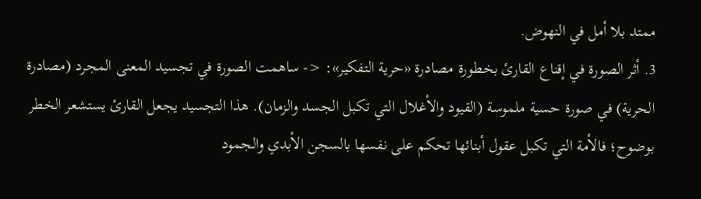ممتد بلا أمل في النهوض.
3. أثر الصورة في إقناع القارئ بخطورة مصادرة «حرية التفكير»: <- ساهمت الصورة في تجسيد المعنى المجرد (مصادرة الحرية) في صورة حسية ملموسة (القيود والأغلال التي تكبل الجسد والزمان). هذا التجسيد يجعل القارئ يستشعر الخطر بوضوح؛ فالأمة التي تكبل عقول أبنائها تحكم على نفسها بالسجن الأبدي والجمود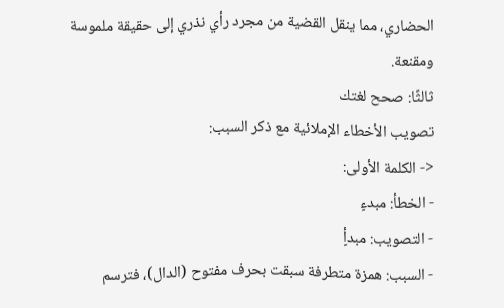الحضاري، مما ينقل القضية من مجرد رأي نذري إلى حقيقة ملموسة ومقنعة.
ثالثًا: صحح لغتك
تصويب الأخطاء الإملائية مع ذكر السبب:
<- الكلمة الأولى:
- الخطأ: مبدءٍ
- التصويب: مبدأٍ
- السبب: همزة متطرفة سبقت بحرف مفتوح (الدال)، فترسم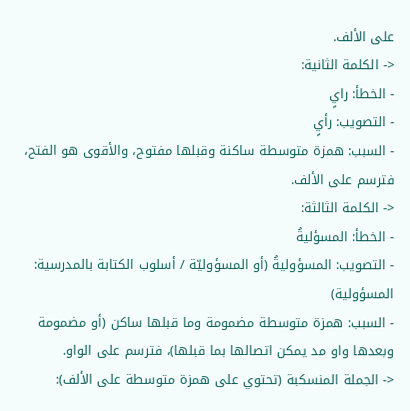على الألف.
<- الكلمة الثانية:
- الخطأ: رايٍ
- التصويب: رأيٍ
- السبب: همزة متوسطة ساكنة وقبلها مفتوح، والأقوى هو الفتح، فترسم على الألف.
<- الكلمة الثالثة:
- الخطأ: المسؤليةُ
- التصويب: المسؤوليةُ (أو المسؤوليّة / أسلوب الكتابة بالمدرسية: المسؤولية)
- السبب: همزة متوسطة مضمومة وما قبلها ساكن (أو مضمومة وبعدها واو مد يمكن اتصالها بما قبلها)، فترسم على الواو.
<- الجملة المنسكبة (تحتوي على همزة متوسطة على الألف):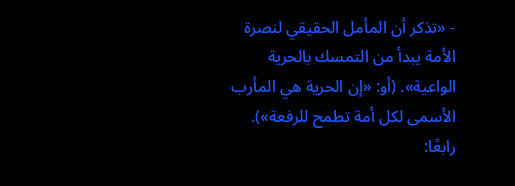- «تذكر أن المأمل الحقيقي لنصرة الأمة يبدأ من التمسك بالحرية الواعية». (أو: «إن الحرية هي المأرب الأسمى لكل أمة تطمح للرفعة»).
رابعًا: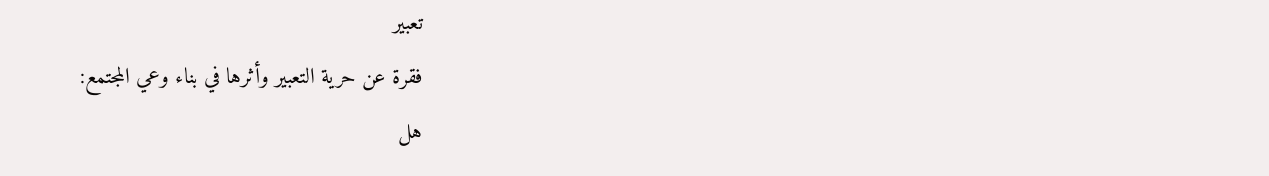تعبير
فقرة عن حرية التعبير وأثرها في بناء وعي المجتمع:
هل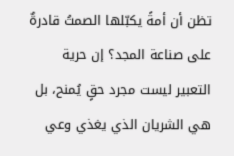تظن أن أمةً يكبّلها الصمتُ قادرةٌ على صناعة المجد؟ إن حرية التعبير ليست مجرد حقٍ يُمنح، بل هي الشريان الذي يغذي وعي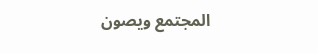المجتمع ويصون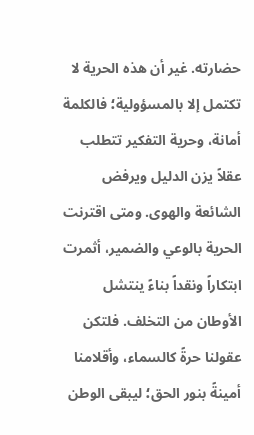حضارته. غير أن هذه الحرية لا تكتمل إلا بالمسؤولية؛ فالكلمة أمانة، وحرية التفكير تتطلب عقلاً يزن الدليل ويرفض الشائعة والهوى. ومتى اقترنت الحرية بالوعي والضمير، أثمرت ابتكاراً ونقداً بناءً ينتشل الأوطان من التخلف. فلتكن عقولنا حرةً كالسماء، وأقلامنا أمينةً بنور الحق؛ ليبقى الوطن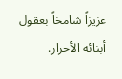عزيزاً شامخاً بعقول أبنائه الأحرار.